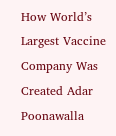How World’s Largest Vaccine Company Was Created Adar Poonawalla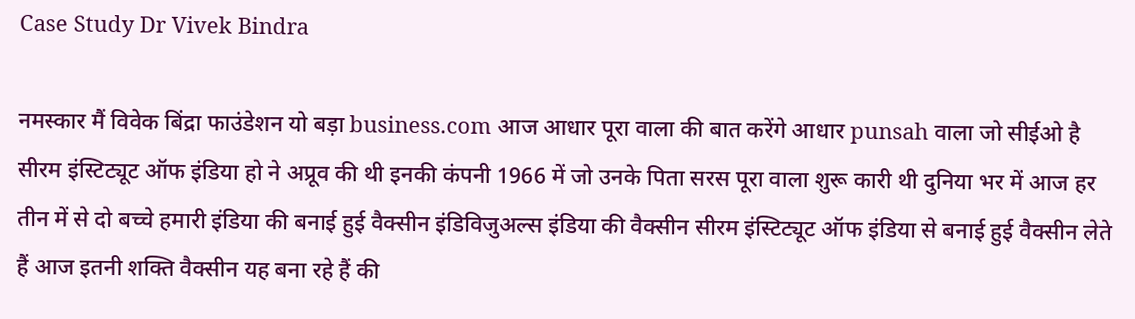Case Study Dr Vivek Bindra

नमस्कार मैं विवेक बिंद्रा फाउंडेशन यो बड़ा business.com आज आधार पूरा वाला की बात करेंगे आधार punsah वाला जो सीईओ है सीरम इंस्टिट्यूट ऑफ इंडिया हो ने अप्रूव की थी इनकी कंपनी 1966 में जो उनके पिता सरस पूरा वाला शुरू कारी थी दुनिया भर में आज हर तीन में से दो बच्चे हमारी इंडिया की बनाई हुई वैक्सीन इंडिविजुअल्स इंडिया की वैक्सीन सीरम इंस्टिट्यूट ऑफ इंडिया से बनाई हुई वैक्सीन लेते हैं आज इतनी शक्ति वैक्सीन यह बना रहे हैं की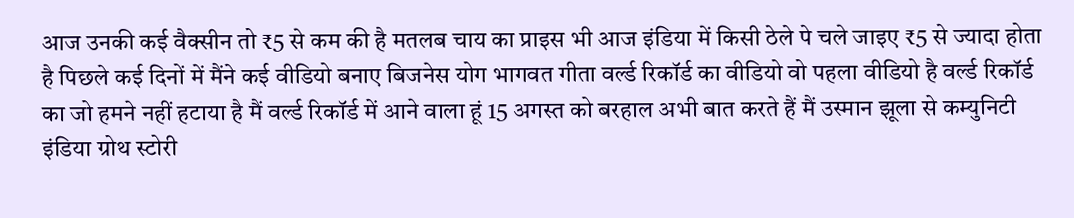आज उनकी कई वैक्सीन तो ₹5 से कम की है मतलब चाय का प्राइस भी आज इंडिया में किसी ठेले पे चले जाइए ₹5 से ज्यादा होता है पिछले कई दिनों में मैंने कई वीडियो बनाए बिजनेस योग भागवत गीता वर्ल्ड रिकॉर्ड का वीडियो वो पहला वीडियो है वर्ल्ड रिकॉर्ड का जो हमने नहीं हटाया है मैं वर्ल्ड रिकॉर्ड में आने वाला हूं 15 अगस्त को बरहाल अभी बात करते हैं मैं उस्मान झूला से कम्युनिटी इंडिया ग्रोथ स्टोरी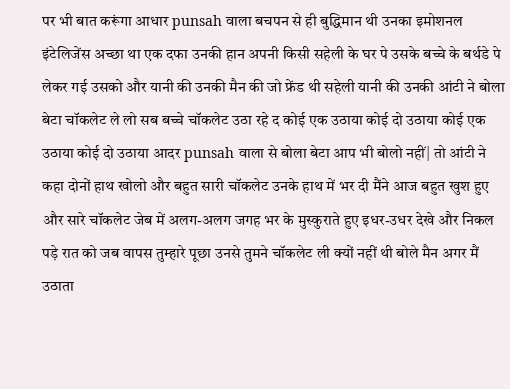पर भी बात करूंगा आधार punsah वाला बचपन से ही बुद्धिमान थी उनका इमोशनल इंटेलिजेंस अच्छा था एक दफा उनकी हान अपनी किसी सहेली के घर पे उसके बच्चे के बर्थडे पे लेकर गई उसको और यानी की उनकी मैन की जो फ्रेंड थी सहेली यानी की उनकी आंटी ने बोला बेटा चॉकलेट ले लो सब बच्चे चॉकलेट उठा रहे द कोई एक उठाया कोई दो उठाया कोई एक उठाया कोई दो उठाया आदर punsah वाला से बोला बेटा आप भी बोलो नहीं| तो आंटी ने कहा दोनों हाथ खोलो और बहुत सारी चॉकलेट उनके हाथ में भर दी मैंने आज बहुत खुश हुए और सारे चॉकलेट जेब में अलग-अलग जगह भर के मुस्कुराते हुए इधर-उधर देखे और निकल पड़े रात को जब वापस तुम्हारे पूछा उनसे तुमने चॉकलेट ली क्यों नहीं थी बोले मैन अगर मैं उठाता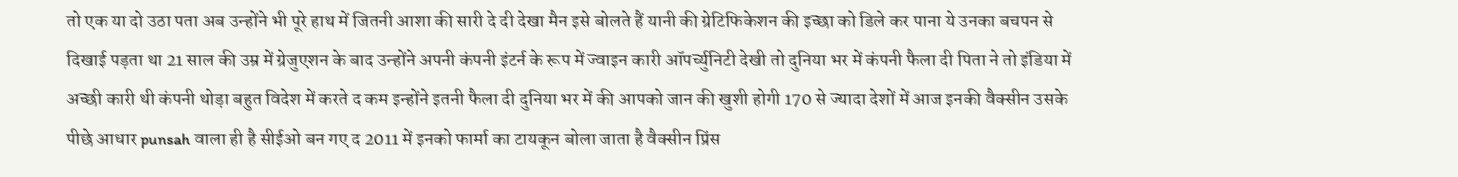तो एक या दो उठा पता अब उन्होंने भी पूरे हाथ में जितनी आशा की सारी दे दी देखा मैन इसे बोलते हैं यानी की ग्रेटिफिकेशन की इच्छा को डिले कर पाना ये उनका बचपन से दिखाई पड़ता था 21 साल की उम्र में ग्रेजुएशन के बाद उन्होंने अपनी कंपनी इंटर्न के रूप में ज्वाइन कारी ऑपर्च्युनिटी देखी तो दुनिया भर में कंपनी फैला दी पिता ने तो इंडिया में अच्छी कारी थी कंपनी थोड़ा बहुत विदेश में करते द कम इन्होंने इतनी फैला दी दुनिया भर में की आपको जान की खुशी होगी 170 से ज्यादा देशों में आज इनकी वैक्सीन उसके पीछे आधार punsah वाला ही है सीईओ बन गए द 2011 में इनको फार्मा का टायकून बोला जाता है वैक्सीन प्रिंस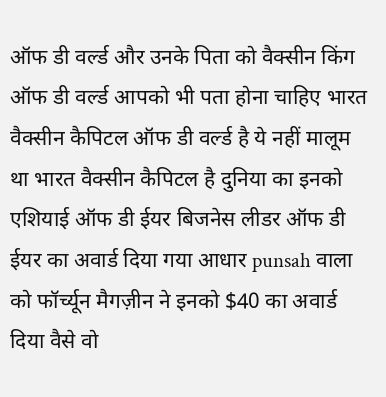ऑफ डी वर्ल्ड और उनके पिता को वैक्सीन किंग ऑफ डी वर्ल्ड आपको भी पता होना चाहिए भारत वैक्सीन कैपिटल ऑफ डी वर्ल्ड है ये नहीं मालूम था भारत वैक्सीन कैपिटल है दुनिया का इनको एशियाई ऑफ डी ईयर बिजनेस लीडर ऑफ डी ईयर का अवार्ड दिया गया आधार punsah वाला को फॉर्च्यून मैगज़ीन ने इनको $40 का अवार्ड दिया वैसे वो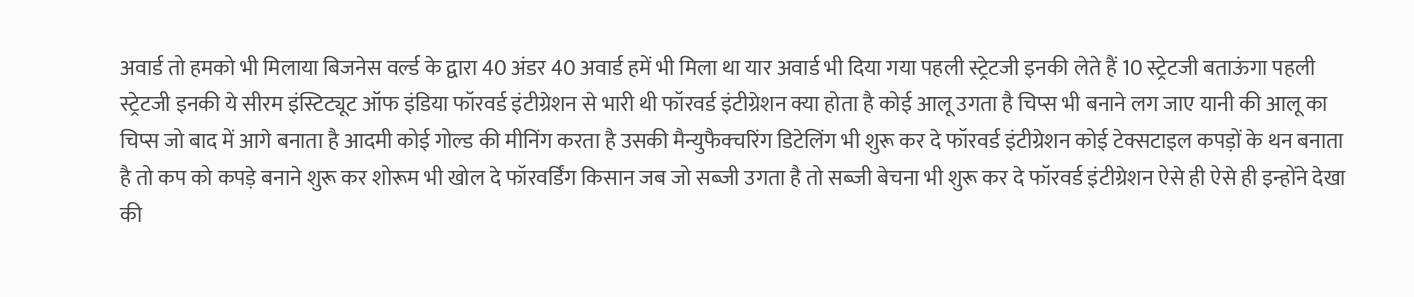अवार्ड तो हमको भी मिलाया बिजनेस वर्ल्ड के द्वारा 40 अंडर 40 अवार्ड हमें भी मिला था यार अवार्ड भी दिया गया पहली स्ट्रेटजी इनकी लेते हैं 10 स्ट्रेटजी बताऊंगा पहली स्ट्रेटजी इनकी ये सीरम इंस्टिट्यूट ऑफ इंडिया फॉरवर्ड इंटीग्रेशन से भारी थी फॉरवर्ड इंटीग्रेशन क्या होता है कोई आलू उगता है चिप्स भी बनाने लग जाए यानी की आलू का चिप्स जो बाद में आगे बनाता है आदमी कोई गोल्ड की मीनिंग करता है उसकी मैन्युफैक्चरिंग डिटेलिंग भी शुरू कर दे फॉरवर्ड इंटीग्रेशन कोई टेक्सटाइल कपड़ों के थन बनाता है तो कप को कपड़े बनाने शुरू कर शोरूम भी खोल दे फॉरवर्डिंग किसान जब जो सब्जी उगता है तो सब्जी बेचना भी शुरू कर दे फॉरवर्ड इंटीग्रेशन ऐसे ही ऐसे ही इन्होंने देखा की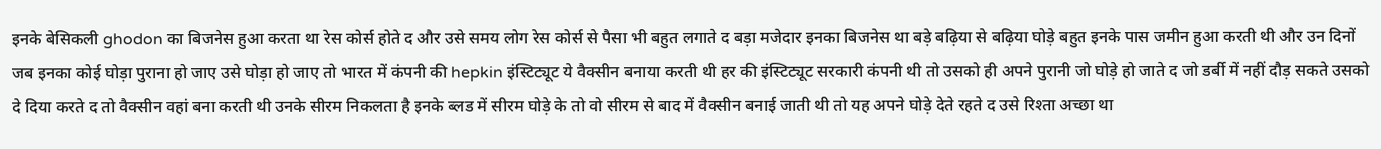इनके बेसिकली ghodon का बिजनेस हुआ करता था रेस कोर्स होते द और उसे समय लोग रेस कोर्स से पैसा भी बहुत लगाते द बड़ा मजेदार इनका बिजनेस था बड़े बढ़िया से बढ़िया घोड़े बहुत इनके पास जमीन हुआ करती थी और उन दिनों जब इनका कोई घोड़ा पुराना हो जाए उसे घोड़ा हो जाए तो भारत में कंपनी की hepkin इंस्टिट्यूट ये वैक्सीन बनाया करती थी हर की इंस्टिट्यूट सरकारी कंपनी थी तो उसको ही अपने पुरानी जो घोड़े हो जाते द जो डर्बी में नहीं दौड़ सकते उसको दे दिया करते द तो वैक्सीन वहां बना करती थी उनके सीरम निकलता है इनके ब्लड में सीरम घोड़े के तो वो सीरम से बाद में वैक्सीन बनाई जाती थी तो यह अपने घोड़े देते रहते द उसे रिश्ता अच्छा था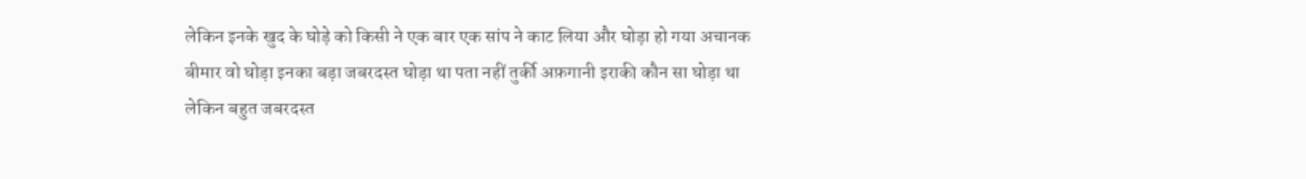लेकिन इनके खुद के घोड़े को किसी ने एक बार एक सांप ने काट लिया और घोड़ा हो गया अचानक बीमार वो घोड़ा इनका बड़ा जबरदस्त घोड़ा था पता नहीं तुर्की अफ़गानी इराकी कौन सा घोड़ा था लेकिन बहुत जबरदस्त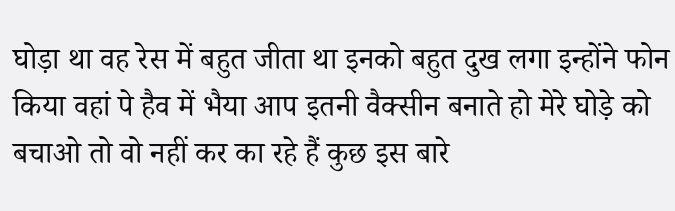घोड़ा था वह रेस में बहुत जीता था इनको बहुत दुख लगा इन्होंने फोन किया वहां पे हैव में भैया आप इतनी वैक्सीन बनाते हो मेरे घोड़े को बचाओ तो वो नहीं कर का रहे हैं कुछ इस बारे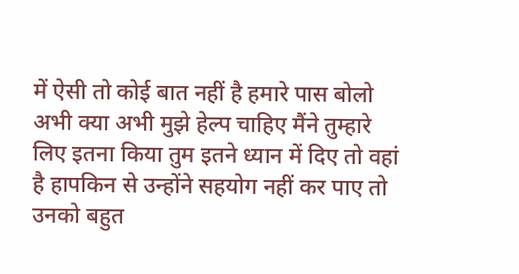में ऐसी तो कोई बात नहीं है हमारे पास बोलो अभी क्या अभी मुझे हेल्प चाहिए मैंने तुम्हारे लिए इतना किया तुम इतने ध्यान में दिए तो वहां है हापकिन से उन्होंने सहयोग नहीं कर पाए तो उनको बहुत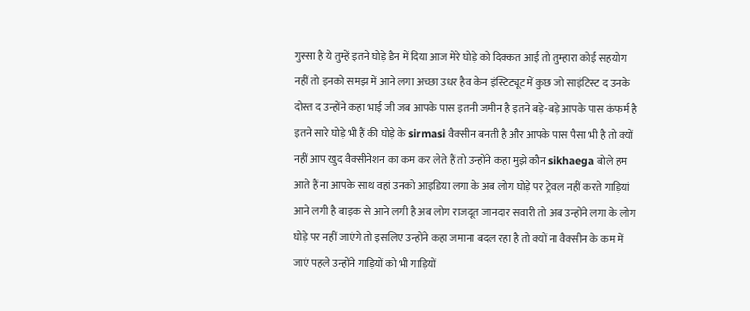गुस्सा है ये तुम्हें इतने घोड़े डैन में दिया आज मेरे घोड़े को दिक्कत आई तो तुम्हारा कोई सहयोग नहीं तो इनको समझ में आने लगा अच्छा उधर हैव केन इंस्टिट्यूट में कुछ जो साइंटिस्ट द उनके दोस्त द उन्होंने कहा भाई जी जब आपके पास इतनी जमीन है इतने बड़े-बड़े आपके पास कंफर्म है इतने सारे घोड़े भी हैं की घोड़े के sirmasi वैक्सीन बनती है और आपके पास पैसा भी है तो क्यों नहीं आप खुद वैक्सीनेशन का कम कर लेते हैं तो उन्होंने कहा मुझे कौन sikhaega बोले हम आते हैं ना आपके साथ वहां उनको आइडिया लगा के अब लोग घोड़े पर ट्रेवल नहीं करते गाड़ियां आने लगी है बाइक से आने लगी है अब लोग राजदूत जानदार सवारी तो अब उन्होंने लगा के लोग घोड़े पर नहीं जाएंगे तो इसलिए उन्होंने कहा जमाना बदल रहा है तो क्यों ना वैक्सीन के कम में जाएं पहले उन्होंने गाड़ियों को भी गाड़ियों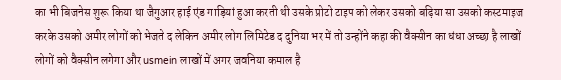का भी बिजनेस शुरू किया था जैगुआर हाई एंड गाड़ियां हुआ करती थी उसके प्रोटो टाइप को लेकर उसको बढ़िया सा उसको कस्टमाइज करके उसको अमीर लोगों को भेजते द लेकिन अमीर लोग लिमिटेड द दुनिया भर में तो उन्होंने कहा की वैक्सीन का धंधा अच्छा है लाखों लोगों को वैक्सीन लगेगा और usmein लाखों में अगर जवनिया कमाल है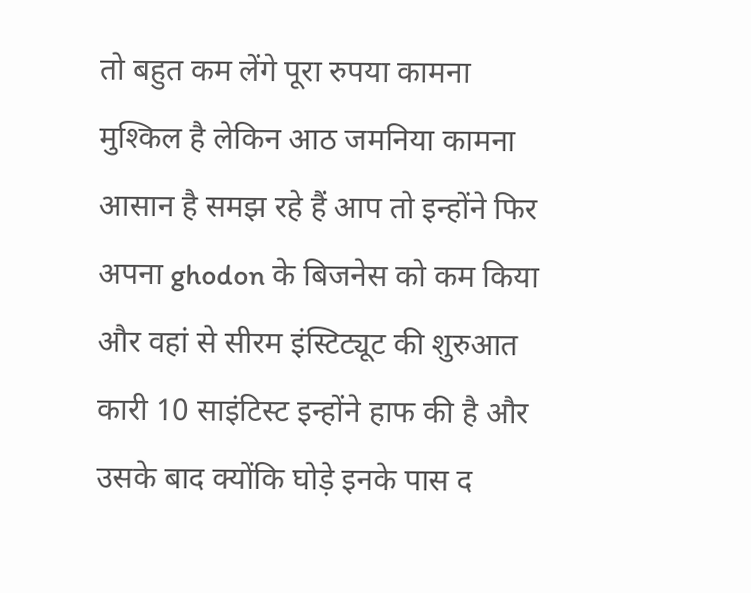तो बहुत कम लेंगे पूरा रुपया कामना मुश्किल है लेकिन आठ जमनिया कामना आसान है समझ रहे हैं आप तो इन्होंने फिर अपना ghodon के बिजनेस को कम किया और वहां से सीरम इंस्टिट्यूट की शुरुआत कारी 10 साइंटिस्ट इन्होंने हाफ की है और उसके बाद क्योंकि घोड़े इनके पास द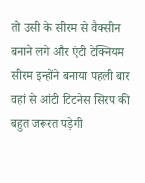तो उसी के सीरम से वैक्सीन बनाने लगे और एंटी टेक्नियम सीरम इन्होंने बनाया पहली बार वहां से आंटी टिटनेस सिरप की बहुत जरूरत पड़ेगी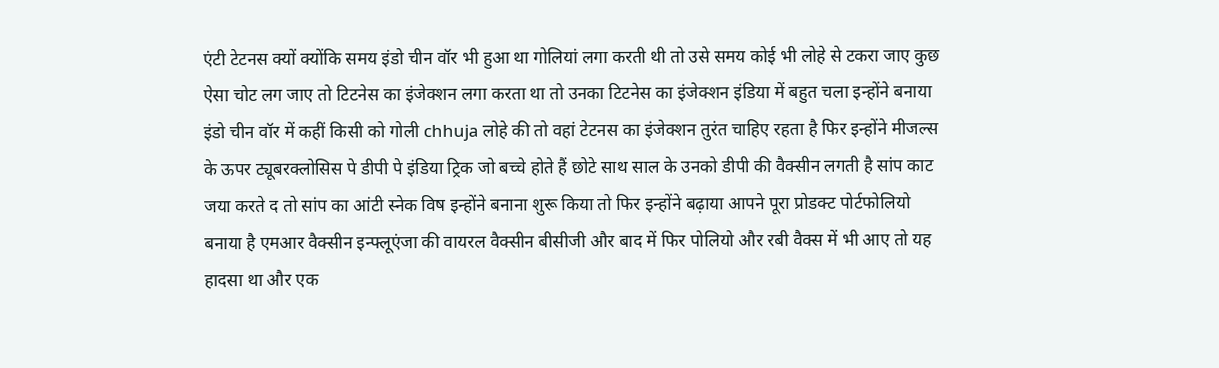एंटी टेटनस क्यों क्योंकि समय इंडो चीन वॉर भी हुआ था गोलियां लगा करती थी तो उसे समय कोई भी लोहे से टकरा जाए कुछ ऐसा चोट लग जाए तो टिटनेस का इंजेक्शन लगा करता था तो उनका टिटनेस का इंजेक्शन इंडिया में बहुत चला इन्होंने बनाया इंडो चीन वॉर में कहीं किसी को गोली chhuja लोहे की तो वहां टेटनस का इंजेक्शन तुरंत चाहिए रहता है फिर इन्होंने मीजल्स के ऊपर ट्यूबरक्लोसिस पे डीपी पे इंडिया ट्रिक जो बच्चे होते हैं छोटे साथ साल के उनको डीपी की वैक्सीन लगती है सांप काट जया करते द तो सांप का आंटी स्नेक विष इन्होंने बनाना शुरू किया तो फिर इन्होंने बढ़ाया आपने पूरा प्रोडक्ट पोर्टफोलियो बनाया है एमआर वैक्सीन इन्फ्लूएंजा की वायरल वैक्सीन बीसीजी और बाद में फिर पोलियो और रबी वैक्स में भी आए तो यह हादसा था और एक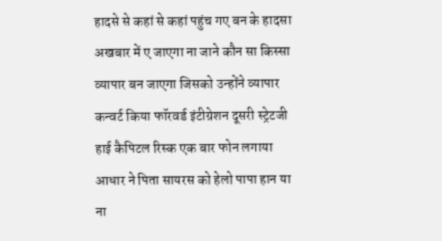हादसे से कहां से कहां पहुंच गए बन के हादसा अखबार में ए जाएगा ना जाने कौन सा किस्सा व्यापार बन जाएगा जिसको उन्होंने व्यापार कन्वर्ट किया फॉरवर्ड इंटीग्रेशन दूसरी स्ट्रेटजी हाई कैपिटल रिस्क एक बार फोन लगाया आधार ने पिता सायरस को हेलो पापा हान या ना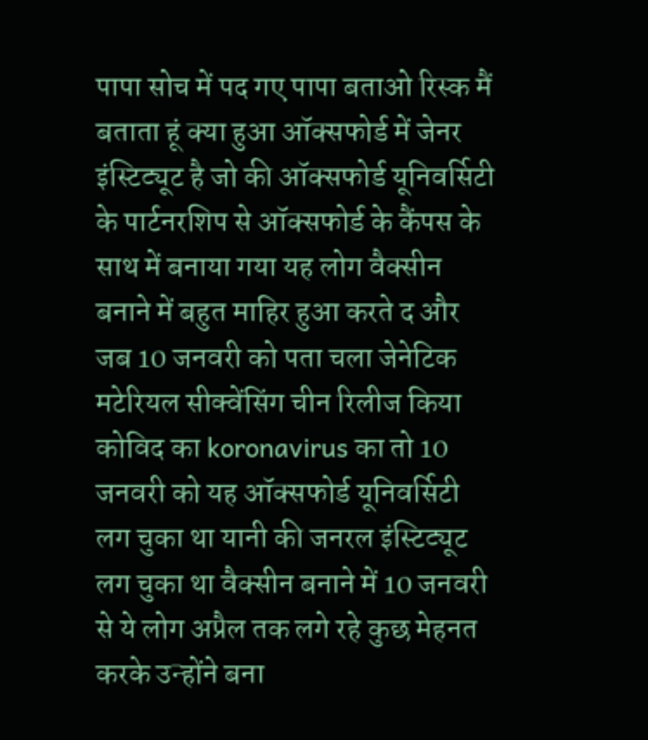पापा सोच में पद गए पापा बताओ रिस्क मैं बताता हूं क्या हुआ ऑक्सफोर्ड में जेनर इंस्टिट्यूट है जो की ऑक्सफोर्ड यूनिवर्सिटी के पार्टनरशिप से ऑक्सफोर्ड के कैंपस के साथ में बनाया गया यह लोग वैक्सीन बनाने में बहुत माहिर हुआ करते द और जब 10 जनवरी को पता चला जेनेटिक मटेरियल सीक्वेंसिंग चीन रिलीज किया कोविद का koronavirus का तो 10 जनवरी को यह ऑक्सफोर्ड यूनिवर्सिटी लग चुका था यानी की जनरल इंस्टिट्यूट लग चुका था वैक्सीन बनाने में 10 जनवरी से ये लोग अप्रैल तक लगे रहे कुछ मेहनत करके उन्होंने बना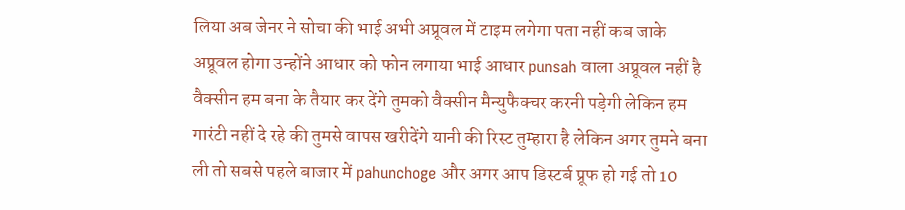लिया अब जेनर ने सोचा की भाई अभी अप्रूवल में टाइम लगेगा पता नहीं कब जाके अप्रूवल होगा उन्होंने आधार को फोन लगाया भाई आधार punsah वाला अप्रूवल नहीं है वैक्सीन हम बना के तैयार कर देंगे तुमको वैक्सीन मैन्युफैक्चर करनी पड़ेगी लेकिन हम गारंटी नहीं दे रहे की तुमसे वापस खरीदेंगे यानी की रिस्ट तुम्हारा है लेकिन अगर तुमने बना ली तो सबसे पहले बाजार में pahunchoge और अगर आप डिस्टर्ब प्रूफ हो गई तो 10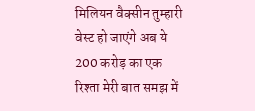मिलियन वैक्सीन तुम्हारी वेस्ट हो जाएंगे अब ये 200 करोड़ का एक रिश्ता मेरी बात समझ में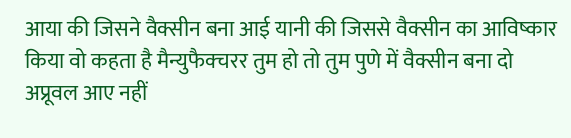आया की जिसने वैक्सीन बना आई यानी की जिससे वैक्सीन का आविष्कार किया वो कहता है मैन्युफैक्चरर तुम हो तो तुम पुणे में वैक्सीन बना दो अप्रूवल आए नहीं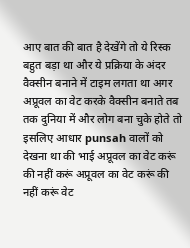आए बात की बात है देखेंगे तो ये रिस्क बहुत बड़ा था और ये प्रक्रिया के अंदर वैक्सीन बनाने में टाइम लगता था अगर अप्रूवल का वेट करके वैक्सीन बनाते तब तक दुनिया में और लोग बना चुके होते तो इसलिए आधार punsah वालों को देखना था की भाई अप्रूवल का वेट करूं की नहीं करूं अप्रूवल का वेट करूं की नहीं करूं वेट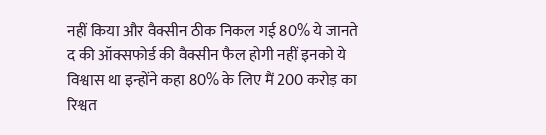नहीं किया और वैक्सीन ठीक निकल गई 80% ये जानते द की ऑक्सफोर्ड की वैक्सीन फैल होगी नहीं इनको ये विश्वास था इन्होंने कहा 80% के लिए मैं 200 करोड़ का रिश्वत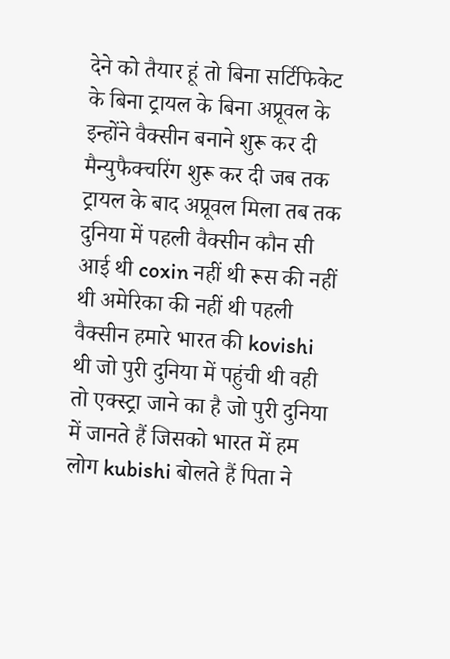देने को तैयार हूं तो बिना सर्टिफिकेट के बिना ट्रायल के बिना अप्रूवल के इन्होंने वैक्सीन बनाने शुरू कर दी मैन्युफैक्चरिंग शुरू कर दी जब तक ट्रायल के बाद अप्रूवल मिला तब तक दुनिया में पहली वैक्सीन कौन सी आई थी coxin नहीं थी रूस की नहीं थी अमेरिका की नहीं थी पहली वैक्सीन हमारे भारत की kovishi थी जो पुरी दुनिया में पहुंची थी वही तो एक्स्ट्रा जाने का है जो पुरी दुनिया में जानते हैं जिसको भारत में हम लोग kubishi बोलते हैं पिता ने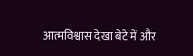आत्मविश्वास देखा बेटे में और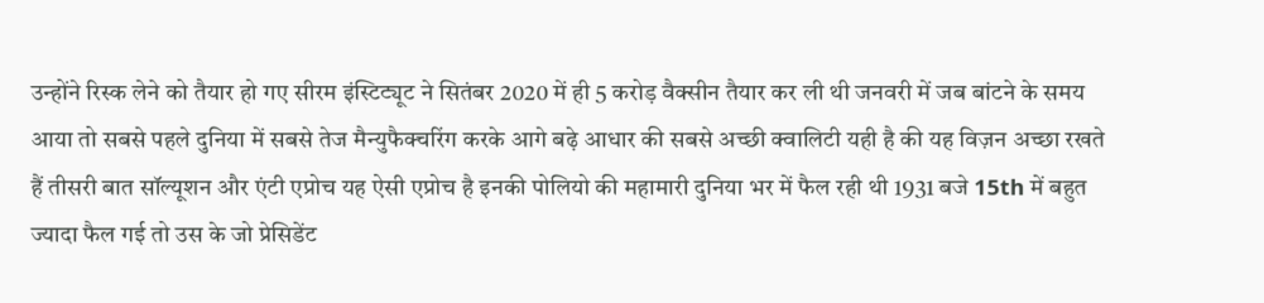उन्होंने रिस्क लेने को तैयार हो गए सीरम इंस्टिट्यूट ने सितंबर 2020 में ही 5 करोड़ वैक्सीन तैयार कर ली थी जनवरी में जब बांटने के समय आया तो सबसे पहले दुनिया में सबसे तेज मैन्युफैक्चरिंग करके आगे बढ़े आधार की सबसे अच्छी क्वालिटी यही है की यह विज़न अच्छा रखते हैं तीसरी बात सॉल्यूशन और एंटी एप्रोच यह ऐसी एप्रोच है इनकी पोलियो की महामारी दुनिया भर में फैल रही थी 1931 बजे 15th में बहुत ज्यादा फैल गई तो उस के जो प्रेसिडेंट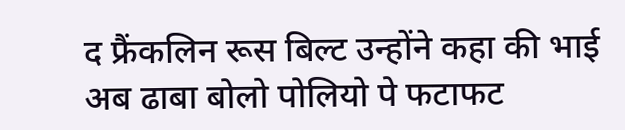द फ्रैंकलिन रूस बिल्ट उन्होंने कहा की भाई अब ढाबा बोलो पोलियो पे फटाफट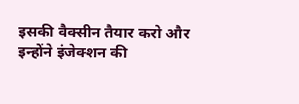इसकी वैक्सीन तैयार करो और इन्होंने इंजेक्शन की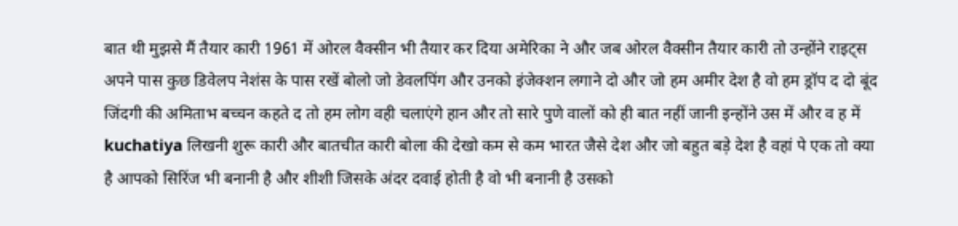बात थी मुझसे मैं तैयार कारी 1961 में ओरल वैक्सीन भी तैयार कर दिया अमेरिका ने और जब ओरल वैक्सीन तैयार कारी तो उन्होंने राइट्स अपने पास कुछ डिवेलप नेशंस के पास रखें बोलो जो डेवलपिंग और उनको इंजेक्शन लगाने दो और जो हम अमीर देश है वो हम ड्रॉप द दो बूंद जिंदगी की अमिताभ बच्चन कहते द तो हम लोग वही चलाएंगे हान और तो सारे पुणे वालों को ही बात नहीं जानी इन्होंने उस में और व ह में kuchatiya लिखनी शुरू कारी और बातचीत कारी बोला की देखो कम से कम भारत जैसे देश और जो बहुत बड़े देश है वहां पे एक तो क्या है आपको सिरिंज भी बनानी है और शीशी जिसके अंदर दवाई होती है वो भी बनानी है उसको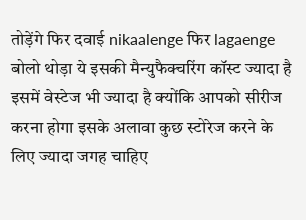तोड़ेंगे फिर दवाई nikaalenge फिर lagaenge बोलो थोड़ा ये इसकी मैन्युफैक्चरिंग कॉस्ट ज्यादा है इसमें वेस्टेज भी ज्यादा है क्योंकि आपको सीरीज करना होगा इसके अलावा कुछ स्टोरेज करने के लिए ज्यादा जगह चाहिए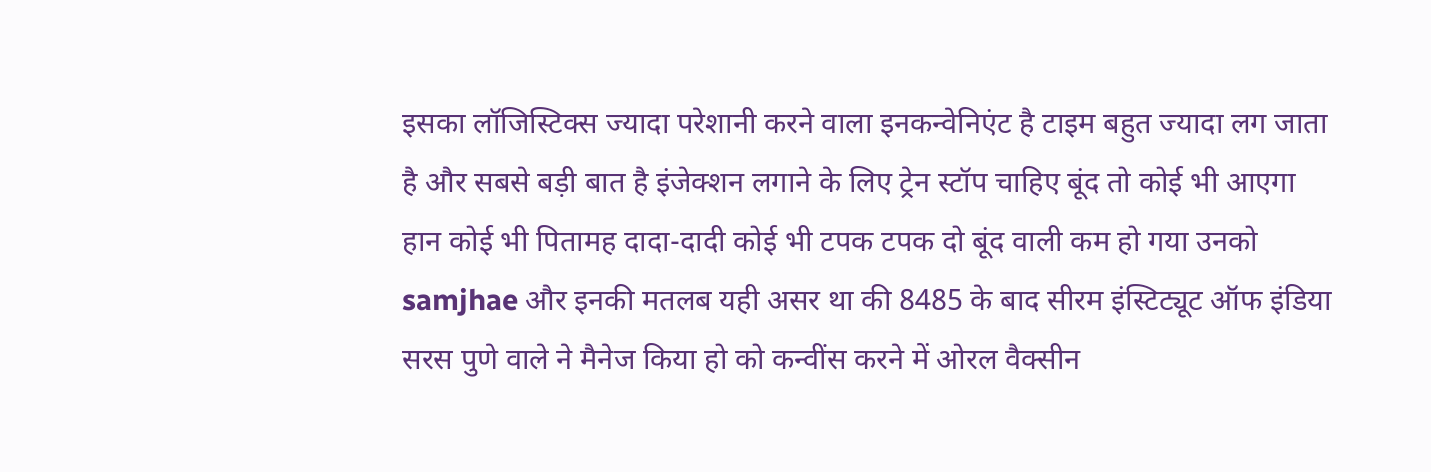इसका लॉजिस्टिक्स ज्यादा परेशानी करने वाला इनकन्वेनिएंट है टाइम बहुत ज्यादा लग जाता है और सबसे बड़ी बात है इंजेक्शन लगाने के लिए ट्रेन स्टॉप चाहिए बूंद तो कोई भी आएगा हान कोई भी पितामह दादा-दादी कोई भी टपक टपक दो बूंद वाली कम हो गया उनको samjhae और इनकी मतलब यही असर था की 8485 के बाद सीरम इंस्टिट्यूट ऑफ इंडिया सरस पुणे वाले ने मैनेज किया हो को कन्वींस करने में ओरल वैक्सीन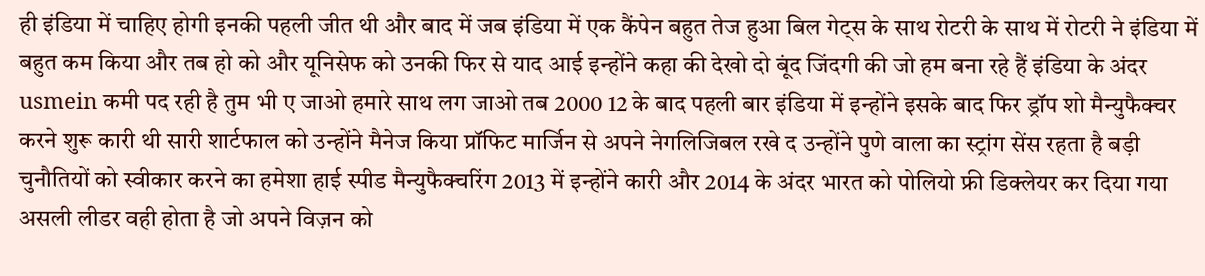ही इंडिया में चाहिए होगी इनकी पहली जीत थी और बाद में जब इंडिया में एक कैंपेन बहुत तेज हुआ बिल गेट्स के साथ रोटरी के साथ में रोटरी ने इंडिया में बहुत कम किया और तब हो को और यूनिसेफ को उनकी फिर से याद आई इन्होंने कहा की देखो दो बूंद जिंदगी की जो हम बना रहे हैं इंडिया के अंदर usmein कमी पद रही है तुम भी ए जाओ हमारे साथ लग जाओ तब 2000 12 के बाद पहली बार इंडिया में इन्होंने इसके बाद फिर ड्रॉप शो मैन्युफैक्चर करने शुरू कारी थी सारी शार्टफाल को उन्होंने मैनेज किया प्रॉफिट मार्जिन से अपने नेगलिजिबल रखे द उन्होंने पुणे वाला का स्ट्रांग सेंस रहता है बड़ी चुनौतियों को स्वीकार करने का हमेशा हाई स्पीड मैन्युफैक्चरिंग 2013 में इन्होंने कारी और 2014 के अंदर भारत को पोलियो फ्री डिक्लेयर कर दिया गया असली लीडर वही होता है जो अपने विज़न को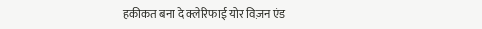हकीकत बना दे क्लेरिफाई योर विज़न एंड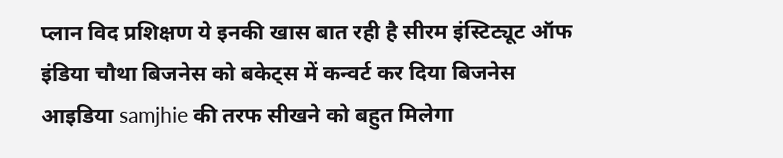प्लान विद प्रशिक्षण ये इनकी खास बात रही है सीरम इंस्टिट्यूट ऑफ इंडिया चौथा बिजनेस को बकेट्स में कन्वर्ट कर दिया बिजनेस आइडिया samjhie की तरफ सीखने को बहुत मिलेगा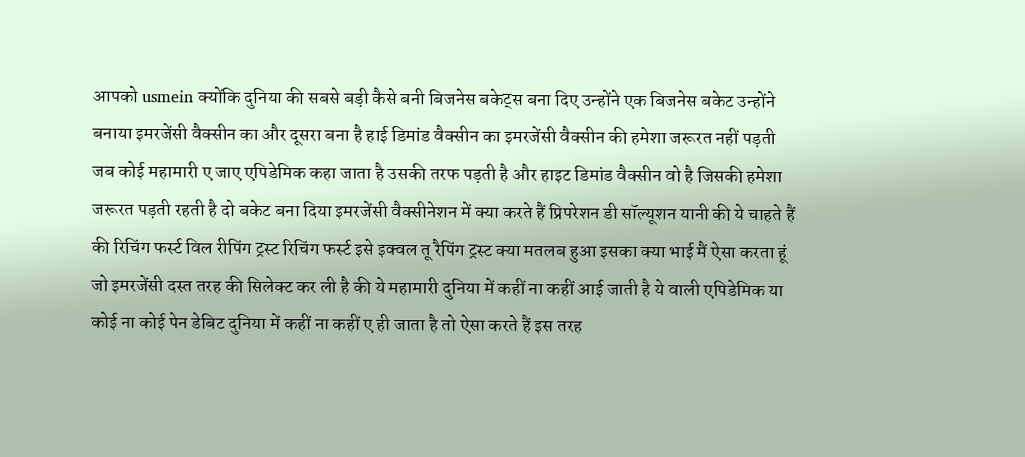आपको usmein क्योंकि दुनिया की सबसे बड़ी कैसे बनी बिजनेस बकेट्स बना दिए उन्होंने एक बिजनेस बकेट उन्होंने बनाया इमरजेंसी वैक्सीन का और दूसरा बना है हाई डिमांड वैक्सीन का इमरजेंसी वैक्सीन की हमेशा जरूरत नहीं पड़ती जब कोई महामारी ए जाए एपिडेमिक कहा जाता है उसकी तरफ पड़ती है और हाइट डिमांड वैक्सीन वो है जिसकी हमेशा जरूरत पड़ती रहती है दो बकेट बना दिया इमरजेंसी वैक्सीनेशन में क्या करते हैं प्रिपरेशन डी सॉल्यूशन यानी की ये चाहते हैं की रिचिंग फर्स्ट विल रीपिंग ट्रस्ट रिचिंग फर्स्ट इसे इक्वल तू रैपिंग ट्रस्ट क्या मतलब हुआ इसका क्या भाई मैं ऐसा करता हूं जो इमरजेंसी दस्त तरह की सिलेक्ट कर ली है की ये महामारी दुनिया में कहीं ना कहीं आई जाती है ये वाली एपिडेमिक या कोई ना कोई पेन डेबिट दुनिया में कहीं ना कहीं ए ही जाता है तो ऐसा करते हैं इस तरह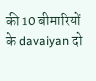की 10 बीमारियों के davaiyan दो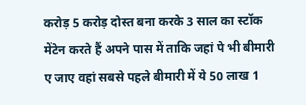करोड़ 5 करोड़ दोस्त बना करके 3 साल का स्टॉक मेंटेन करते हैं अपने पास में ताकि जहां पे भी बीमारी ए जाए वहां सबसे पहले बीमारी में ये 50 लाख 1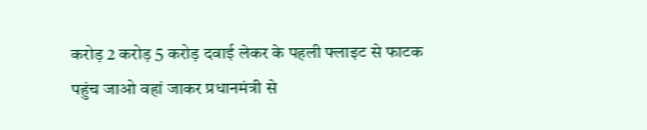करोड़ 2 करोड़ 5 करोड़ दवाई लेकर के पहली फ्लाइट से फाटक पहुंच जाओ वहां जाकर प्रधानमंत्री से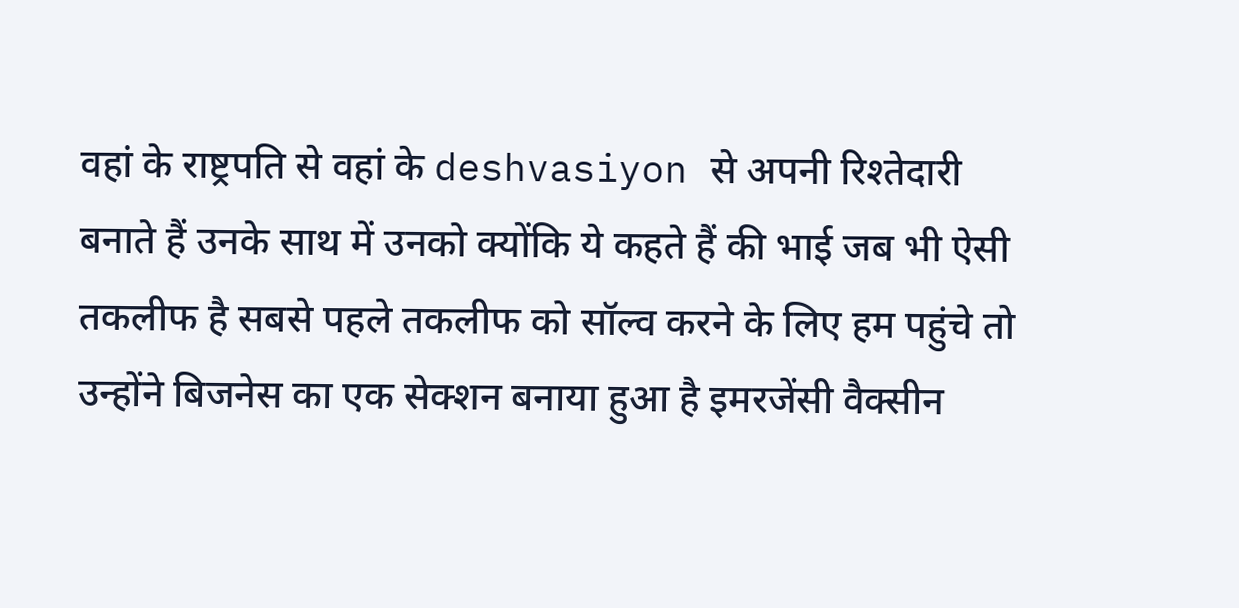वहां के राष्ट्रपति से वहां के deshvasiyon से अपनी रिश्तेदारी बनाते हैं उनके साथ में उनको क्योंकि ये कहते हैं की भाई जब भी ऐसी तकलीफ है सबसे पहले तकलीफ को सॉल्व करने के लिए हम पहुंचे तो उन्होंने बिजनेस का एक सेक्शन बनाया हुआ है इमरजेंसी वैक्सीन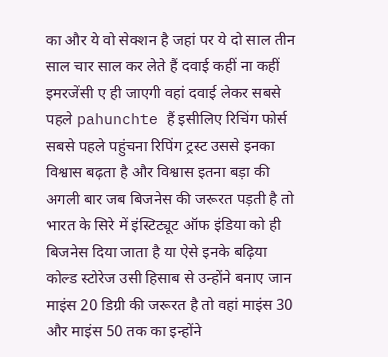का और ये वो सेक्शन है जहां पर ये दो साल तीन साल चार साल कर लेते हैं दवाई कहीं ना कहीं इमरजेंसी ए ही जाएगी वहां दवाई लेकर सबसे पहले pahunchte हैं इसीलिए रिचिंग फोर्स सबसे पहले पहुंचना रिपिंग ट्रस्ट उससे इनका विश्वास बढ़ता है और विश्वास इतना बड़ा की अगली बार जब बिजनेस की जरूरत पड़ती है तो भारत के सिरे में इंस्टिट्यूट ऑफ इंडिया को ही बिजनेस दिया जाता है या ऐसे इनके बढ़िया कोल्ड स्टोरेज उसी हिसाब से उन्होंने बनाए जान माइंस 20 डिग्री की जरूरत है तो वहां माइंस 30 और माइंस 50 तक का इन्होंने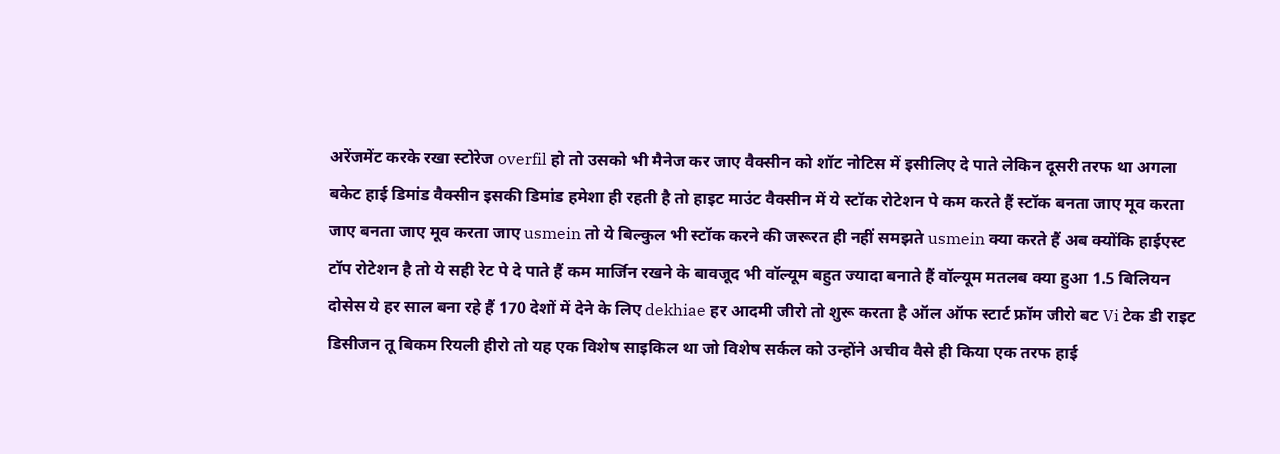अरेंजमेंट करके रखा स्टोरेज overfil हो तो उसको भी मैनेज कर जाए वैक्सीन को शॉट नोटिस में इसीलिए दे पाते लेकिन दूसरी तरफ था अगला बकेट हाई डिमांड वैक्सीन इसकी डिमांड हमेशा ही रहती है तो हाइट माउंट वैक्सीन में ये स्टॉक रोटेशन पे कम करते हैं स्टॉक बनता जाए मूव करता जाए बनता जाए मूव करता जाए usmein तो ये बिल्कुल भी स्टॉक करने की जरूरत ही नहीं समझते usmein क्या करते हैं अब क्योंकि हाईएस्ट टॉप रोटेशन है तो ये सही रेट पे दे पाते हैं कम मार्जिन रखने के बावजूद भी वॉल्यूम बहुत ज्यादा बनाते हैं वॉल्यूम मतलब क्या हुआ 1.5 बिलियन दोसेस ये हर साल बना रहे हैं 170 देशों में देने के लिए dekhiae हर आदमी जीरो तो शुरू करता है ऑल ऑफ स्टार्ट फ्रॉम जीरो बट Vi टेक डी राइट डिसीजन तू बिकम रियली हीरो तो यह एक विशेष साइकिल था जो विशेष सर्कल को उन्होंने अचीव वैसे ही किया एक तरफ हाई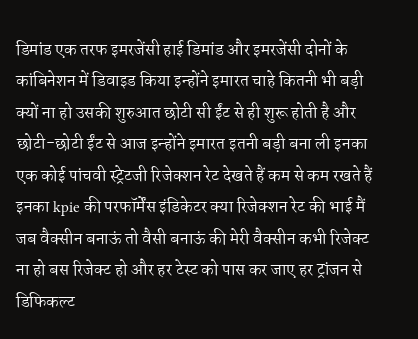डिमांड एक तरफ इमरजेंसी हाई डिमांड और इमरजेंसी दोनों के कांबिनेशन में डिवाइड किया इन्होंने इमारत चाहे कितनी भी बड़ी क्यों ना हो उसकी शुरुआत छोटी सी ईंट से ही शुरू होती है और छोटी-छोटी ईंट से आज इन्होंने इमारत इतनी बड़ी बना ली इनका एक कोई पांचवी स्ट्रेटजी रिजेक्शन रेट देखते हैं कम से कम रखते हैं इनका kpie की परफॉर्मेंस इंडिकेटर क्या रिजेक्शन रेट की भाई मैं जब वैक्सीन बनाऊं तो वैसी बनाऊं की मेरी वैक्सीन कभी रिजेक्ट ना हो बस रिजेक्ट हो और हर टेस्ट को पास कर जाए हर ट्रांजन से डिफिकल्ट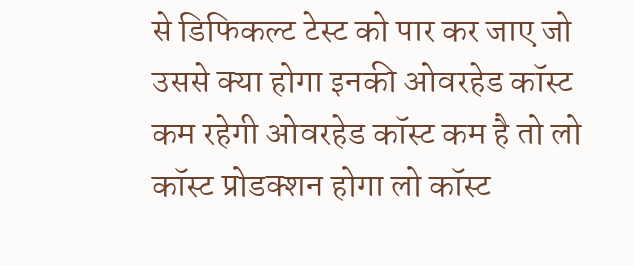से डिफिकल्ट टेस्ट को पार कर जाए जो उससे क्या होगा इनकी ओवरहेड कॉस्ट कम रहेगी ओवरहेड कॉस्ट कम है तो लो कॉस्ट प्रोडक्शन होगा लो कॉस्ट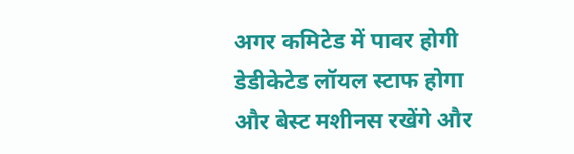अगर कमिटेड में पावर होगी डेडीकेटेड लॉयल स्टाफ होगा और बेस्ट मशीनस रखेंगे और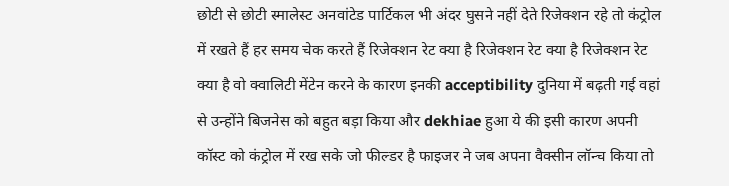छोटी से छोटी स्मालेस्ट अनवांटेड पार्टिकल भी अंदर घुसने नहीं देते रिजेक्शन रहे तो कंट्रोल में रखते हैं हर समय चेक करते हैं रिजेक्शन रेट क्या है रिजेक्शन रेट क्या है रिजेक्शन रेट क्या है वो क्वालिटी मेंटेन करने के कारण इनकी acceptibility दुनिया में बढ़ती गई वहां से उन्होंने बिजनेस को बहुत बड़ा किया और dekhiae हुआ ये की इसी कारण अपनी कॉस्ट को कंट्रोल में रख सके जो फील्डर है फाइजर ने जब अपना वैक्सीन लॉन्च किया तो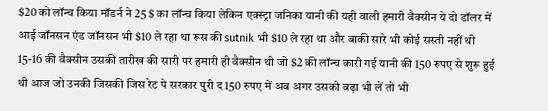$20 को लॉन्च किया मॉडर्न ने 25 $ का लॉन्च किया लेकिन एक्स्ट्रा जनिका यानी की यही वाली हमारी वैक्सीन ये दो डॉलर में आई जॉनसन एंड जॉनसन भी $10 ले रहा था रूस की sutnik भी $10 ले रहा था और बाकी सारे भी कोई सस्ती नहीं थी 15-16 की वैक्सीन उसकी तारीख की सारी पर हमारी ही वैक्सीन थी जो $2 की लॉन्च कारी गई यानी की 150 रुपए से शुरू हुई थी आज जो उनकी जिसकी जिस रेट पे सरकार पुरी द 150 रुपए में अब अगर उसको बढ़ा भी लें तो भी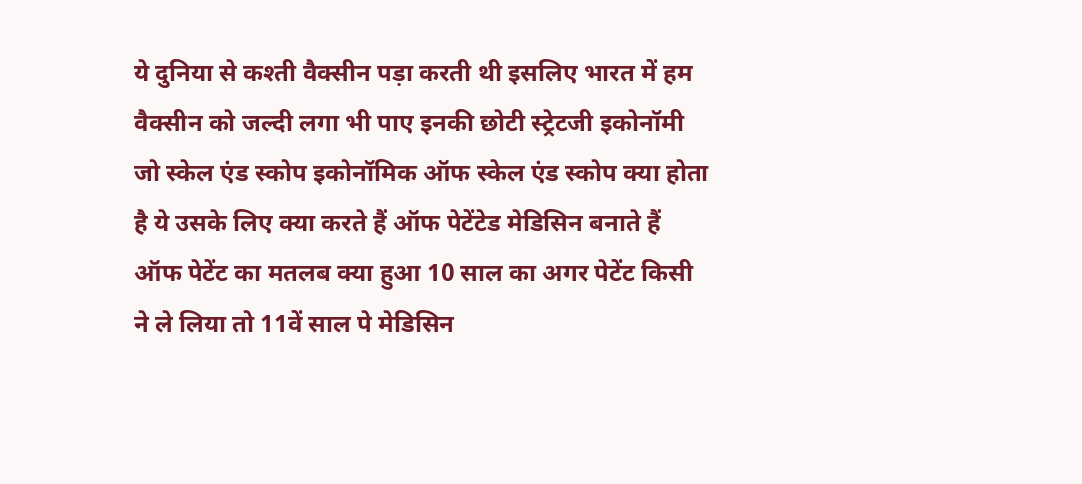ये दुनिया से कश्ती वैक्सीन पड़ा करती थी इसलिए भारत में हम वैक्सीन को जल्दी लगा भी पाए इनकी छोटी स्ट्रेटजी इकोनॉमी जो स्केल एंड स्कोप इकोनॉमिक ऑफ स्केल एंड स्कोप क्या होता है ये उसके लिए क्या करते हैं ऑफ पेटेंटेड मेडिसिन बनाते हैं ऑफ पेटेंट का मतलब क्या हुआ 10 साल का अगर पेटेंट किसी ने ले लिया तो 11वें साल पे मेडिसिन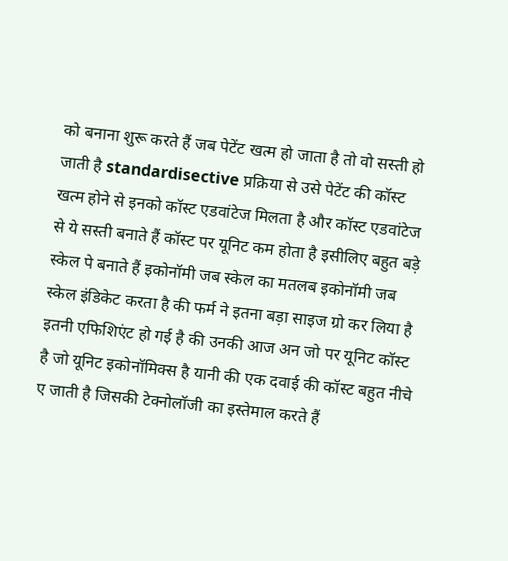को बनाना शुरू करते हैं जब पेटेंट खत्म हो जाता है तो वो सस्ती हो जाती है standardisective प्रक्रिया से उसे पेटेंट की कॉस्ट खत्म होने से इनको कॉस्ट एडवांटेज मिलता है और कॉस्ट एडवांटेज से ये सस्ती बनाते हैं कॉस्ट पर यूनिट कम होता है इसीलिए बहुत बड़े स्केल पे बनाते हैं इकोनॉमी जब स्केल का मतलब इकोनॉमी जब स्केल इंडिकेट करता है की फर्म ने इतना बड़ा साइज ग्रो कर लिया है इतनी एफिशिएंट हो गई है की उनकी आज अन जो पर यूनिट कॉस्ट है जो यूनिट इकोनॉमिक्स है यानी की एक दवाई की कॉस्ट बहुत नीचे ए जाती है जिसकी टेक्नोलॉजी का इस्तेमाल करते हैं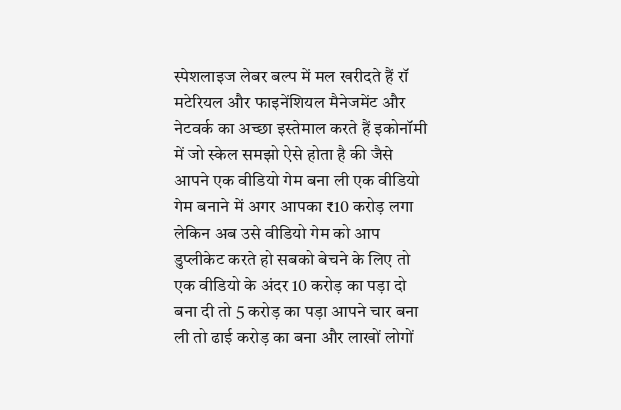स्पेशलाइज लेबर बल्प में मल खरीदते हैं रॉ मटेरियल और फाइनेंशियल मैनेजमेंट और नेटवर्क का अच्छा इस्तेमाल करते हैं इकोनॉमी में जो स्केल समझो ऐसे होता है की जैसे आपने एक वीडियो गेम बना ली एक वीडियो गेम बनाने में अगर आपका ₹10 करोड़ लगा लेकिन अब उसे वीडियो गेम को आप डुप्लीकेट करते हो सबको बेचने के लिए तो एक वीडियो के अंदर 10 करोड़ का पड़ा दो बना दी तो 5 करोड़ का पड़ा आपने चार बना ली तो ढाई करोड़ का बना और लाखों लोगों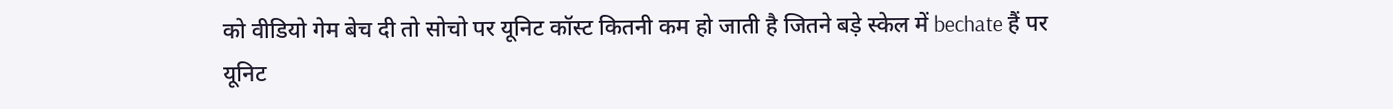को वीडियो गेम बेच दी तो सोचो पर यूनिट कॉस्ट कितनी कम हो जाती है जितने बड़े स्केल में bechate हैं पर यूनिट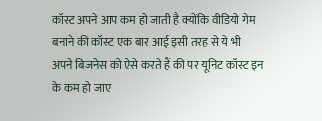कॉस्ट अपने आप कम हो जाती है क्योंकि वीडियो गेम बनाने की कॉस्ट एक बार आई इसी तरह से ये भी अपने बिजनेस को ऐसे करते हैं की पर यूनिट कॉस्ट इन के कम हो जाए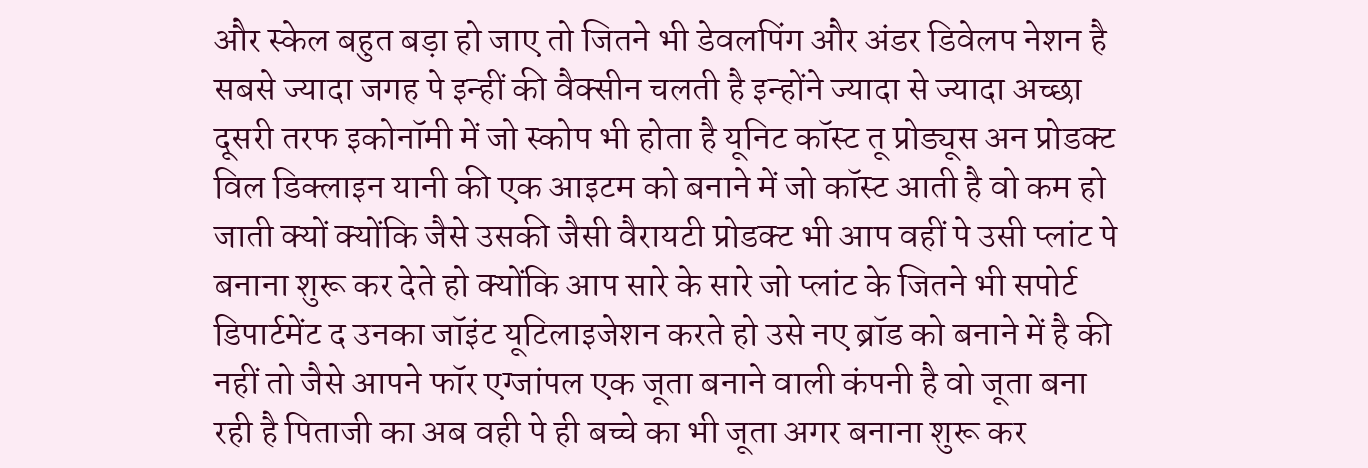और स्केल बहुत बड़ा हो जाए तो जितने भी डेवलपिंग और अंडर डिवेलप नेशन है सबसे ज्यादा जगह पे इन्हीं की वैक्सीन चलती है इन्होंने ज्यादा से ज्यादा अच्छा दूसरी तरफ इकोनॉमी में जो स्कोप भी होता है यूनिट कॉस्ट तू प्रोड्यूस अन प्रोडक्ट विल डिक्लाइन यानी की एक आइटम को बनाने में जो कॉस्ट आती है वो कम हो जाती क्यों क्योंकि जैसे उसकी जैसी वैरायटी प्रोडक्ट भी आप वहीं पे उसी प्लांट पे बनाना शुरू कर देते हो क्योंकि आप सारे के सारे जो प्लांट के जितने भी सपोर्ट डिपार्टमेंट द उनका जॉइंट यूटिलाइजेशन करते हो उसे नए ब्रॉड को बनाने में है की नहीं तो जैसे आपने फॉर एग्जांपल एक जूता बनाने वाली कंपनी है वो जूता बना रही है पिताजी का अब वही पे ही बच्चे का भी जूता अगर बनाना शुरू कर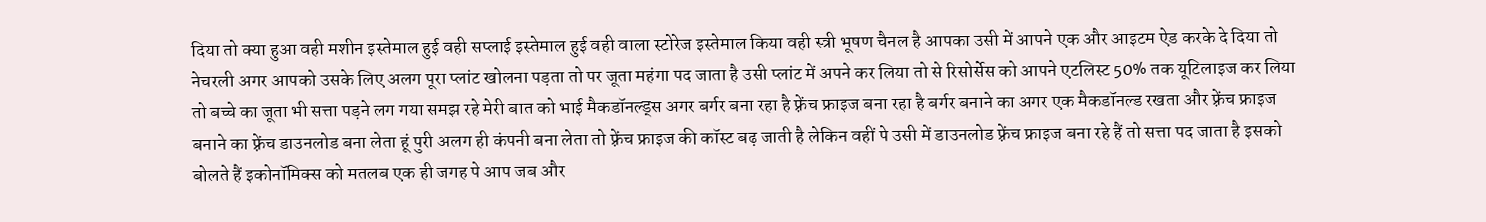दिया तो क्या हुआ वही मशीन इस्तेमाल हुई वही सप्लाई इस्तेमाल हुई वही वाला स्टोरेज इस्तेमाल किया वही स्त्री भूषण चैनल है आपका उसी में आपने एक और आइटम ऐड करके दे दिया तो नेचरली अगर आपको उसके लिए अलग पूरा प्लांट खोलना पड़ता तो पर जूता महंगा पद जाता है उसी प्लांट में अपने कर लिया तो से रिसोर्सेस को आपने एटलिस्ट 50% तक यूटिलाइज कर लिया तो बच्चे का जूता भी सत्ता पड़ने लग गया समझ रहे मेरी बात को भाई मैकडॉनल्ड्स अगर बर्गर बना रहा है फ़्रेंच फ्राइज बना रहा है बर्गर बनाने का अगर एक मैकडॉनल्ड रखता और फ़्रेंच फ्राइज बनाने का फ़्रेंच डाउनलोड बना लेता हूं पुरी अलग ही कंपनी बना लेता तो फ़्रेंच फ्राइज की कॉस्ट बढ़ जाती है लेकिन वहीं पे उसी में डाउनलोड फ़्रेंच फ्राइज बना रहे हैं तो सत्ता पद जाता है इसको बोलते हैं इकोनॉमिक्स को मतलब एक ही जगह पे आप जब और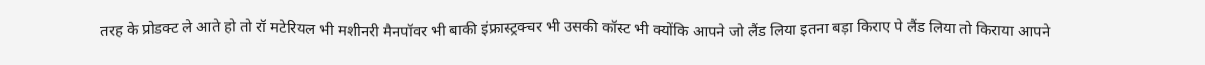तरह के प्रोडक्ट ले आते हो तो रॉ मटेरियल भी मशीनरी मैनपॉवर भी बाकी इंफ्रास्ट्रक्चर भी उसकी कॉस्ट भी क्योंकि आपने जो लैंड लिया इतना बड़ा किराए पे लैंड लिया तो किराया आपने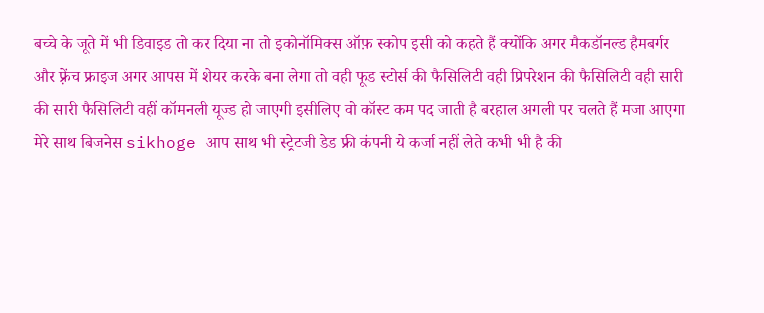बच्चे के जूते में भी डिवाइड तो कर दिया ना तो इकोनॉमिक्स ऑफ़ स्कोप इसी को कहते हैं क्योंकि अगर मैकडॉनल्ड हैमबर्गर और फ़्रेंच फ्राइज अगर आपस में शेयर करके बना लेगा तो वही फूड स्टोर्स की फैसिलिटी वही प्रिपरेशन की फैसिलिटी वही सारी की सारी फैसिलिटी वहीं कॉमनली यूज्ड हो जाएगी इसीलिए वो कॉस्ट कम पद जाती है बरहाल अगली पर चलते हैं मजा आएगा मेरे साथ बिजनेस sikhoge आप साथ भी स्ट्रेटजी डेड फ्री कंपनी ये कर्जा नहीं लेते कभी भी है की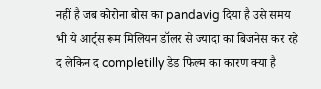नहीं है जब कोरोना बोस का pandavig दिया है उसे समय भी ये आर्ट्स रूम मिलियन डॉलर से ज्यादा का बिजनेस कर रहे द लेकिन द completilly डेड फिल्म का कारण क्या है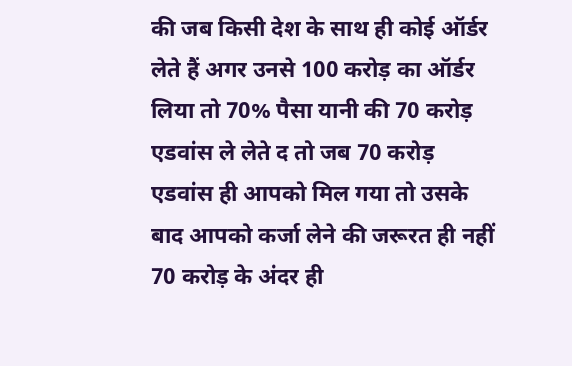की जब किसी देश के साथ ही कोई ऑर्डर लेते हैं अगर उनसे 100 करोड़ का ऑर्डर लिया तो 70% पैसा यानी की 70 करोड़ एडवांस ले लेते द तो जब 70 करोड़ एडवांस ही आपको मिल गया तो उसके बाद आपको कर्जा लेने की जरूरत ही नहीं 70 करोड़ के अंदर ही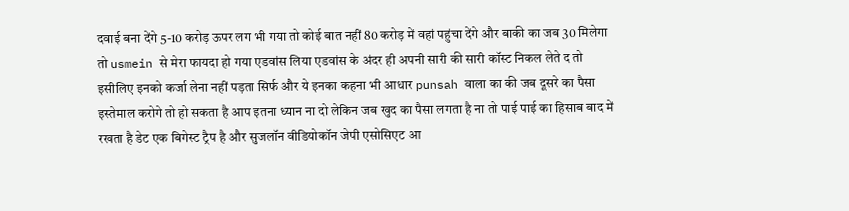दवाई बना देंगे 5-10 करोड़ ऊपर लग भी गया तो कोई बात नहीं 80 करोड़ में वहां पहुंचा देंगे और बाकी का जब 30 मिलेगा तो usmein से मेरा फायदा हो गया एडवांस लिया एडवांस के अंदर ही अपनी सारी की सारी कॉस्ट निकल लेते द तो इसीलिए इनको कर्जा लेना नहीं पड़ता सिर्फ और ये इनका कहना भी आधार punsah वाला का की जब दूसरे का पैसा इस्तेमाल करोगे तो हो सकता है आप इतना ध्यान ना दो लेकिन जब खुद का पैसा लगता है ना तो पाई पाई का हिसाब बाद में रखता है डेट एक बिगेस्ट ट्रैप है और सुजलॉन वीडियोकॉन जेपी एसोसिएट आ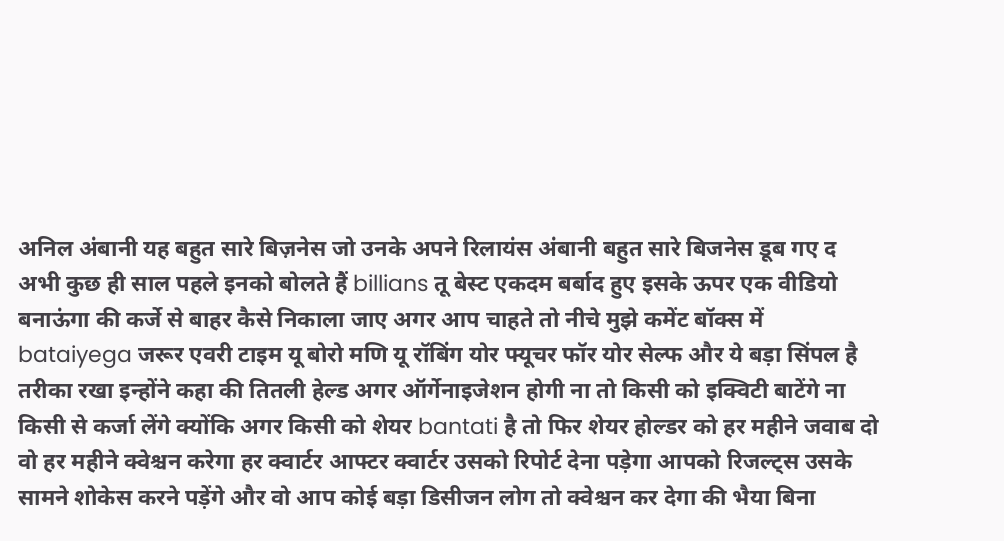अनिल अंबानी यह बहुत सारे बिज़नेस जो उनके अपने रिलायंस अंबानी बहुत सारे बिजनेस डूब गए द अभी कुछ ही साल पहले इनको बोलते हैं billians तू बेस्ट एकदम बर्बाद हुए इसके ऊपर एक वीडियो बनाऊंगा की कर्जे से बाहर कैसे निकाला जाए अगर आप चाहते तो नीचे मुझे कमेंट बॉक्स में bataiyega जरूर एवरी टाइम यू बोरो मणि यू रॉबिंग योर फ्यूचर फॉर योर सेल्फ और ये बड़ा सिंपल है तरीका रखा इन्होंने कहा की तितली हेल्ड अगर ऑर्गेनाइजेशन होगी ना तो किसी को इक्विटी बाटेंगे ना किसी से कर्जा लेंगे क्योंकि अगर किसी को शेयर bantati है तो फिर शेयर होल्डर को हर महीने जवाब दो वो हर महीने क्वेश्चन करेगा हर क्वार्टर आफ्टर क्वार्टर उसको रिपोर्ट देना पड़ेगा आपको रिजल्ट्स उसके सामने शोकेस करने पड़ेंगे और वो आप कोई बड़ा डिसीजन लोग तो क्वेश्चन कर देगा की भैया बिना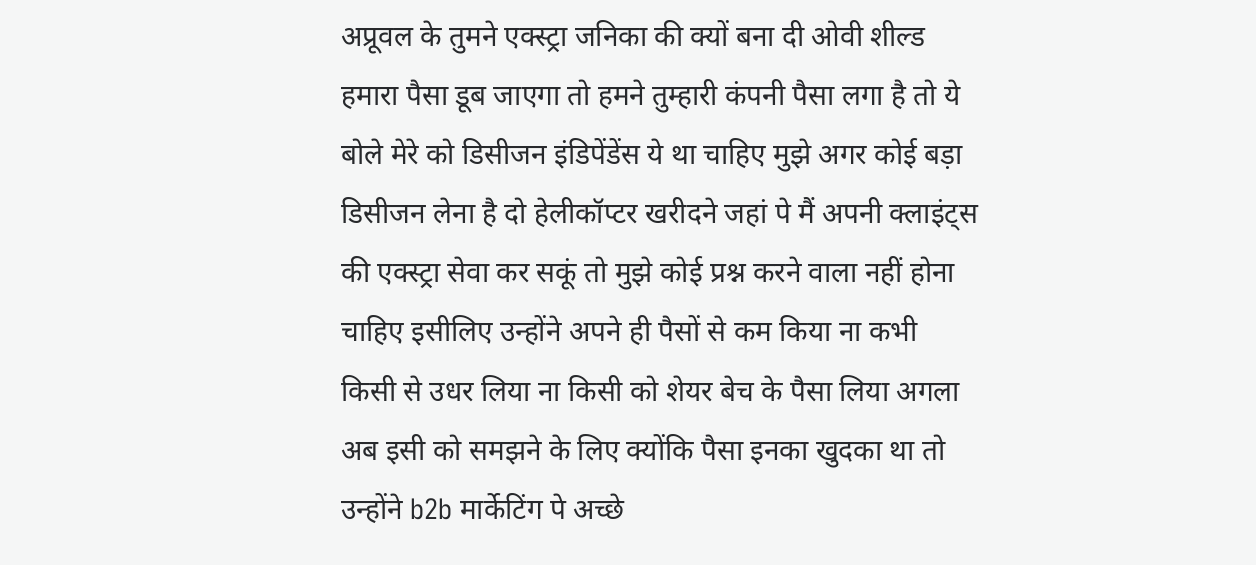अप्रूवल के तुमने एक्स्ट्रा जनिका की क्यों बना दी ओवी शील्ड हमारा पैसा डूब जाएगा तो हमने तुम्हारी कंपनी पैसा लगा है तो ये बोले मेरे को डिसीजन इंडिपेंडेंस ये था चाहिए मुझे अगर कोई बड़ा डिसीजन लेना है दो हेलीकॉप्टर खरीदने जहां पे मैं अपनी क्लाइंट्स की एक्स्ट्रा सेवा कर सकूं तो मुझे कोई प्रश्न करने वाला नहीं होना चाहिए इसीलिए उन्होंने अपने ही पैसों से कम किया ना कभी किसी से उधर लिया ना किसी को शेयर बेच के पैसा लिया अगला अब इसी को समझने के लिए क्योंकि पैसा इनका खुदका था तो उन्होंने b2b मार्केटिंग पे अच्छे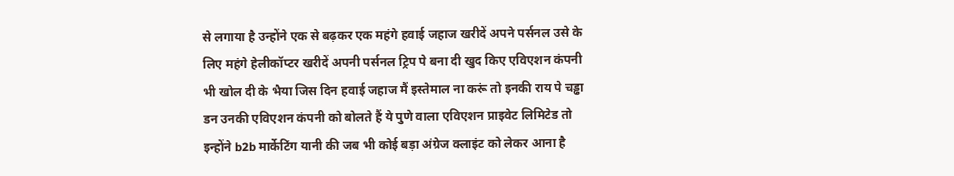से लगाया है उन्होंने एक से बढ़कर एक महंगे हवाई जहाज खरीदें अपने पर्सनल उसे के लिए महंगे हेलीकॉप्टर खरीदें अपनी पर्सनल ट्रिप पे बना दी खुद किए एविएशन कंपनी भी खोल दी के भैया जिस दिन हवाई जहाज मैं इस्तेमाल ना करूं तो इनकी राय पे चड्ढा डन उनकी एविएशन कंपनी को बोलते हैं ये पुणे वाला एविएशन प्राइवेट लिमिटेड तो इन्होंने b2b मार्केटिंग यानी की जब भी कोई बड़ा अंग्रेज क्लाइंट को लेकर आना है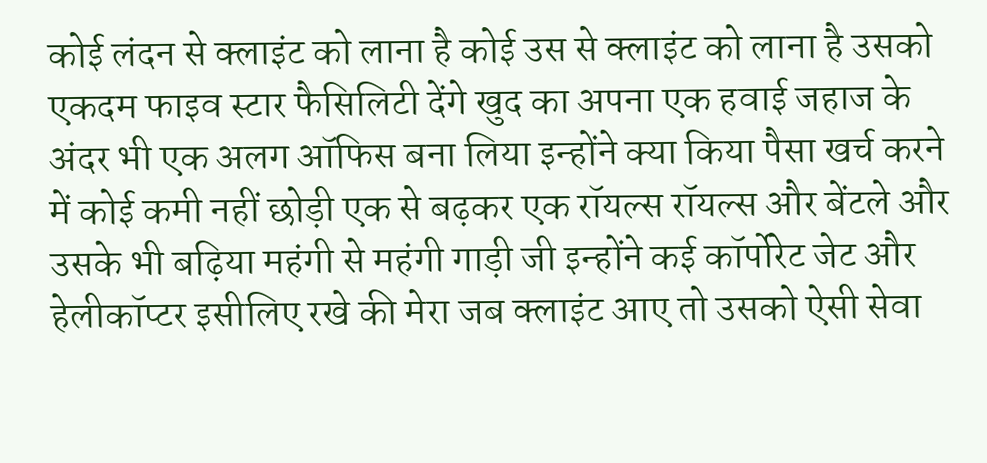कोई लंदन से क्लाइंट को लाना है कोई उस से क्लाइंट को लाना है उसको एकदम फाइव स्टार फैसिलिटी देंगे खुद का अपना एक हवाई जहाज के अंदर भी एक अलग ऑफिस बना लिया इन्होंने क्या किया पैसा खर्च करने में कोई कमी नहीं छोड़ी एक से बढ़कर एक रॉयल्स रॉयल्स और बेंटले और उसके भी बढ़िया महंगी से महंगी गाड़ी जी इन्होंने कई कॉर्पोरेट जेट और हेलीकॉप्टर इसीलिए रखे की मेरा जब क्लाइंट आए तो उसको ऐसी सेवा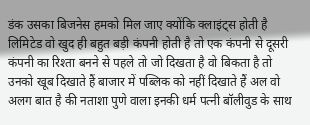डंक उसका बिजनेस हमको मिल जाए क्योंकि क्लाइंट्स होती है लिमिटेड वो खुद ही बहुत बड़ी कंपनी होती है तो एक कंपनी से दूसरी कंपनी का रिश्ता बनने से पहले तो जो दिखता है वो बिकता है तो उनको खूब दिखाते हैं बाजार में पब्लिक को नहीं दिखाते हैं अल वो अलग बात है की नताशा पुणे वाला इनकी धर्म पत्नी बॉलीवुड के साथ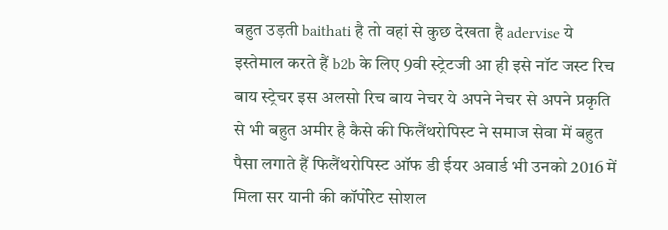बहुत उड़ती baithati है तो वहां से कुछ देखता है adervise ये इस्तेमाल करते हैं b2b के लिए 9वी स्ट्रेटजी आ ही इसे नॉट जस्ट रिच बाय स्ट्रेचर इस अलसो रिच बाय नेचर ये अपने नेचर से अपने प्रकृति से भी बहुत अमीर है कैसे की फिलैंथरोपिस्ट ने समाज सेवा में बहुत पैसा लगाते हैं फिलैंथरोपिस्ट ऑफ डी ईयर अवार्ड भी उनको 2016 में मिला सर यानी की कॉर्पोरेट सोशल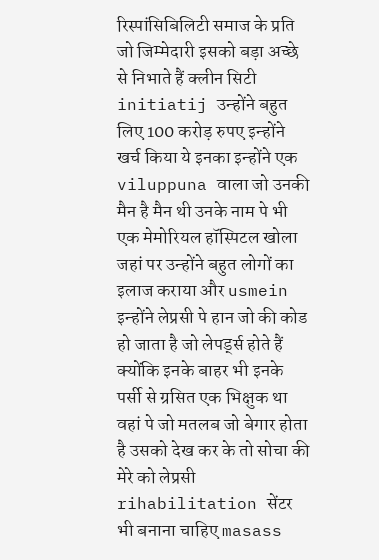रिस्पांसिबिलिटी समाज के प्रति जो जिम्मेदारी इसको बड़ा अच्छे से निभाते हैं क्लीन सिटी initiatij उन्होंने बहुत लिए 100 करोड़ रुपए इन्होंने खर्च किया ये इनका इन्होंने एक viluppuna वाला जो उनकी मैन है मैन थी उनके नाम पे भी एक मेमोरियल हॉस्पिटल खोला जहां पर उन्होंने बहुत लोगों का इलाज कराया और usmein इन्होंने लेप्रसी पे हान जो की कोड हो जाता है जो लेपर्ड्स होते हैं क्योंकि इनके बाहर भी इनके पर्सी से ग्रसित एक भिक्षुक था वहां पे जो मतलब जो बेगार होता है उसको देख कर के तो सोचा की मेरे को लेप्रसी rihabilitation सेंटर भी बनाना चाहिए masass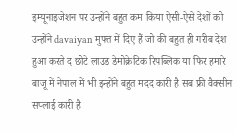इम्यूनाइजेशन पर उन्होंने बहुत कम किया ऐसी-ऐसे देशों को उन्होंने davaiyan मुफ्त में दिए हैं जो की बहुत ही गरीब देश हुआ करते द छोटे लाउड डेमोक्रेटिक रिपब्लिक या फिर हमारे बाजू में नेपाल में भी इन्होंने बहुत मदद कारी है सब फ्री वैक्सीन सप्लाई कारी है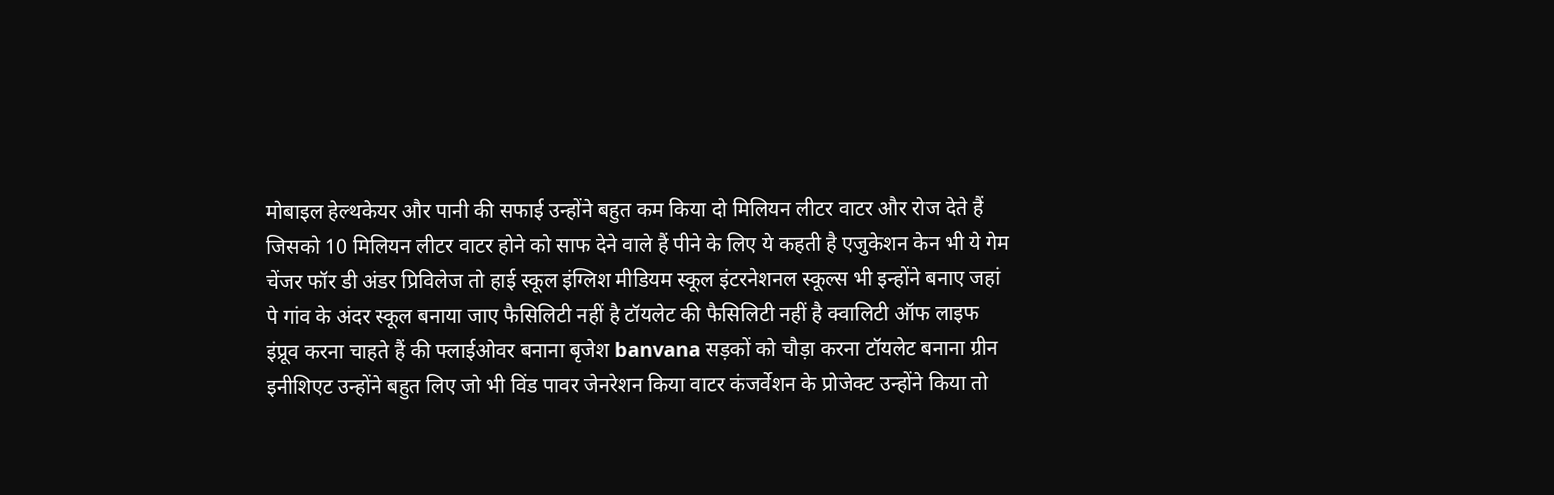मोबाइल हेल्थकेयर और पानी की सफाई उन्होंने बहुत कम किया दो मिलियन लीटर वाटर और रोज देते हैं जिसको 10 मिलियन लीटर वाटर होने को साफ देने वाले हैं पीने के लिए ये कहती है एजुकेशन केन भी ये गेम चेंजर फॉर डी अंडर प्रिविलेज तो हाई स्कूल इंग्लिश मीडियम स्कूल इंटरनेशनल स्कूल्स भी इन्होंने बनाए जहां पे गांव के अंदर स्कूल बनाया जाए फैसिलिटी नहीं है टॉयलेट की फैसिलिटी नहीं है क्वालिटी ऑफ लाइफ इंप्रूव करना चाहते हैं की फ्लाईओवर बनाना बृजेश banvana सड़कों को चौड़ा करना टॉयलेट बनाना ग्रीन इनीशिएट उन्होंने बहुत लिए जो भी विंड पावर जेनरेशन किया वाटर कंजर्वेशन के प्रोजेक्ट उन्होंने किया तो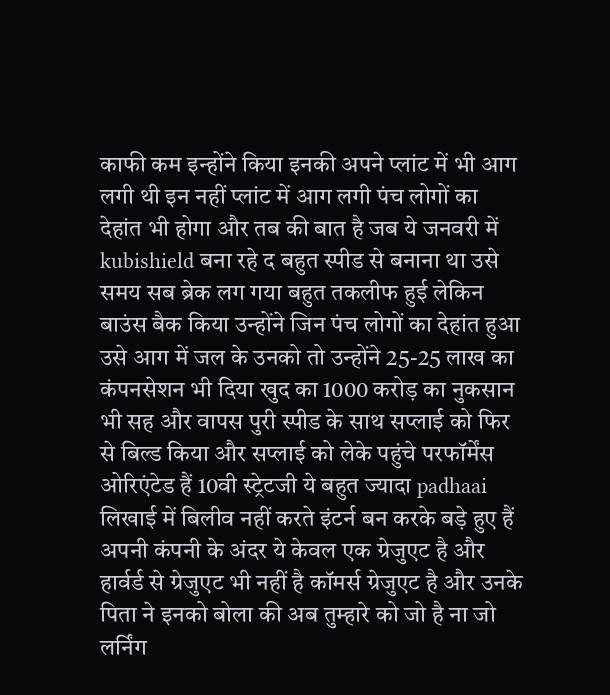काफी कम इन्होंने किया इनकी अपने प्लांट में भी आग लगी थी इन नहीं प्लांट में आग लगी पंच लोगों का देहांत भी होगा और तब की बात है जब ये जनवरी में kubishield बना रहे द बहुत स्पीड से बनाना था उसे समय सब ब्रेक लग गया बहुत तकलीफ हुई लेकिन बाउंस बैक किया उन्होंने जिन पंच लोगों का देहांत हुआ उसे आग में जल के उनको तो उन्होंने 25-25 लाख का कंपनसेशन भी दिया खुद का 1000 करोड़ का नुकसान भी सह और वापस पुरी स्पीड के साथ सप्लाई को फिर से बिल्ड किया और सप्लाई को लेके पहुंचे परफॉर्मेंस ओरिएंटेड हैं 10वी स्ट्रेटजी ये बहुत ज्यादा padhaai लिखाई में बिलीव नहीं करते इंटर्न बन करके बड़े हुए हैं अपनी कंपनी के अंदर ये केवल एक ग्रेजुएट है और हार्वर्ड से ग्रेजुएट भी नहीं है कॉमर्स ग्रेजुएट है और उनके पिता ने इनको बोला की अब तुम्हारे को जो है ना जो लर्निंग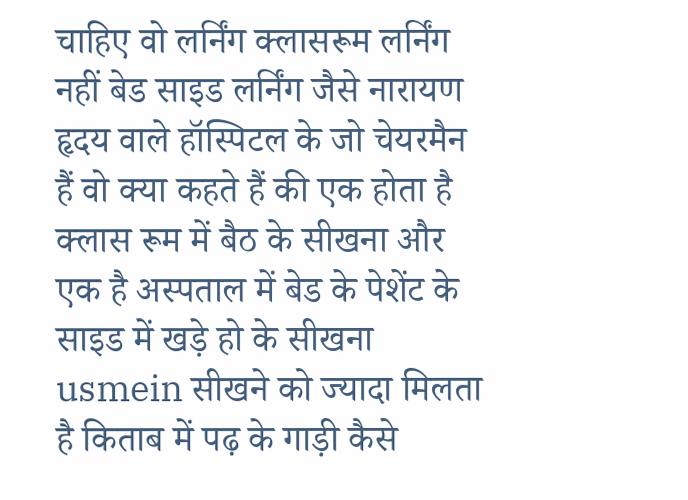चाहिए वो लर्निंग क्लासरूम लर्निंग नहीं बेड साइड लर्निंग जैसे नारायण हृदय वाले हॉस्पिटल के जो चेयरमैन हैं वो क्या कहते हैं की एक होता है क्लास रूम में बैठ के सीखना और एक है अस्पताल में बेड के पेशेंट के साइड में खड़े हो के सीखना usmein सीखने को ज्यादा मिलता है किताब में पढ़ के गाड़ी कैसे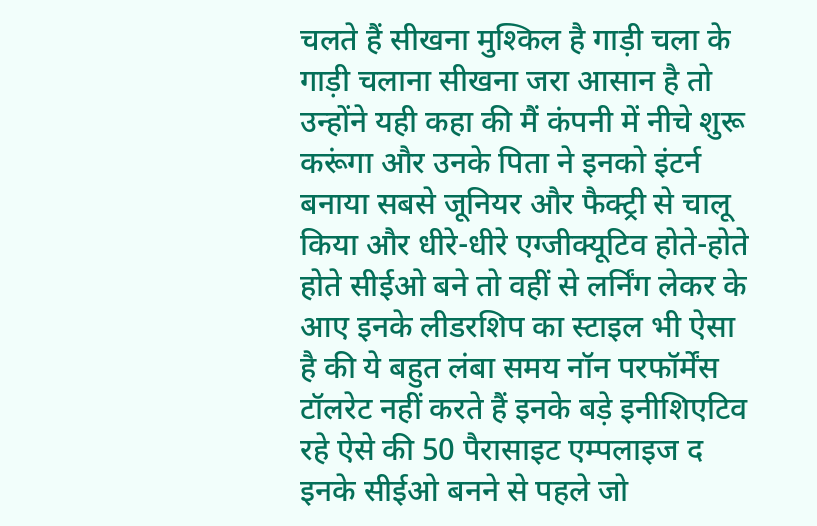चलते हैं सीखना मुश्किल है गाड़ी चला के गाड़ी चलाना सीखना जरा आसान है तो उन्होंने यही कहा की मैं कंपनी में नीचे शुरू करूंगा और उनके पिता ने इनको इंटर्न बनाया सबसे जूनियर और फैक्ट्री से चालू किया और धीरे-धीरे एग्जीक्यूटिव होते-होते होते सीईओ बने तो वहीं से लर्निंग लेकर के आए इनके लीडरशिप का स्टाइल भी ऐसा है की ये बहुत लंबा समय नॉन परफॉर्मेंस टॉलरेट नहीं करते हैं इनके बड़े इनीशिएटिव रहे ऐसे की 50 पैरासाइट एम्पलाइज द इनके सीईओ बनने से पहले जो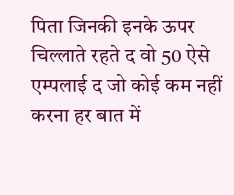पिता जिनकी इनके ऊपर चिल्लाते रहते द वो 50 ऐसे एम्पलाई द जो कोई कम नहीं करना हर बात में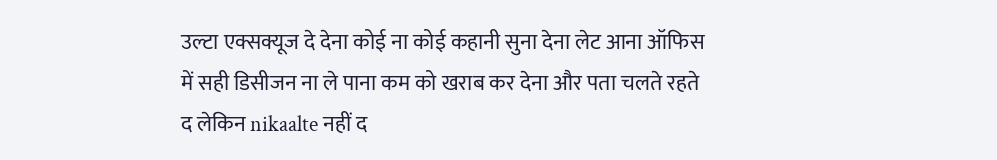उल्टा एक्सक्यूज दे देना कोई ना कोई कहानी सुना देना लेट आना ऑफिस में सही डिसीजन ना ले पाना कम को खराब कर देना और पता चलते रहते द लेकिन nikaalte नहीं द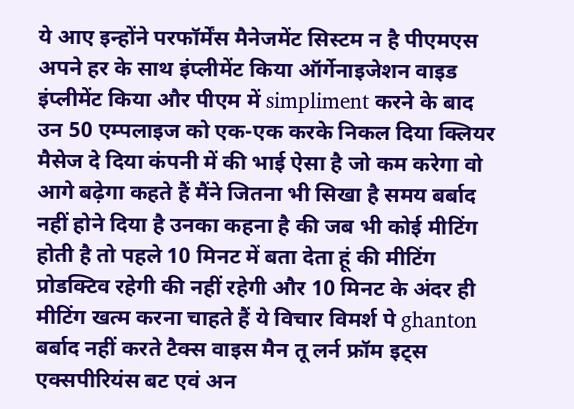ये आए इन्होंने परफॉर्मेंस मैनेजमेंट सिस्टम न है पीएमएस अपने हर के साथ इंप्लीमेंट किया ऑर्गेनाइजेशन वाइड इंप्लीमेंट किया और पीएम में simpliment करने के बाद उन 50 एम्पलाइज को एक-एक करके निकल दिया क्लियर मैसेज दे दिया कंपनी में की भाई ऐसा है जो कम करेगा वो आगे बढ़ेगा कहते हैं मैंने जितना भी सिखा है समय बर्बाद नहीं होने दिया है उनका कहना है की जब भी कोई मीटिंग होती है तो पहले 10 मिनट में बता देता हूं की मीटिंग प्रोडक्टिव रहेगी की नहीं रहेगी और 10 मिनट के अंदर ही मीटिंग खत्म करना चाहते हैं ये विचार विमर्श पे ghanton बर्बाद नहीं करते टैक्स वाइस मैन तू लर्न फ्रॉम इट्स एक्सपीरियंस बट एवं अन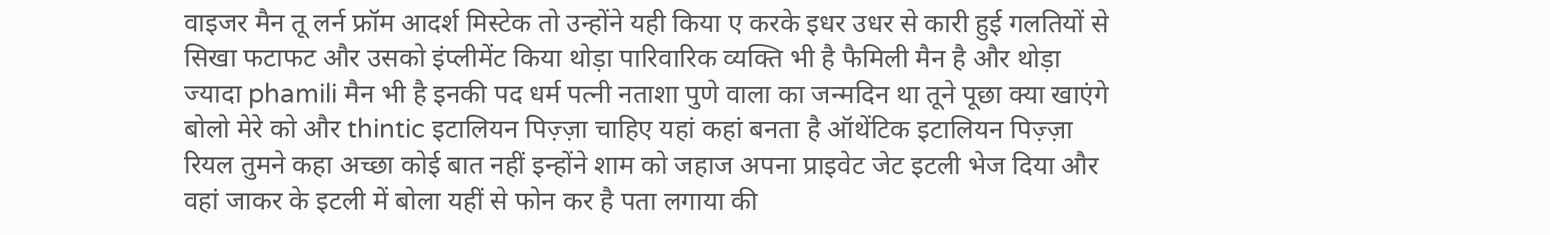वाइजर मैन तू लर्न फ्रॉम आदर्श मिस्टेक तो उन्होंने यही किया ए करके इधर उधर से कारी हुई गलतियों से सिखा फटाफट और उसको इंप्लीमेंट किया थोड़ा पारिवारिक व्यक्ति भी है फैमिली मैन है और थोड़ा ज्यादा phamili मैन भी है इनकी पद धर्म पत्नी नताशा पुणे वाला का जन्मदिन था तूने पूछा क्या खाएंगे बोलो मेरे को और thintic इटालियन पिज़्ज़ा चाहिए यहां कहां बनता है ऑथेंटिक इटालियन पिज़्ज़ा रियल तुमने कहा अच्छा कोई बात नहीं इन्होंने शाम को जहाज अपना प्राइवेट जेट इटली भेज दिया और वहां जाकर के इटली में बोला यहीं से फोन कर है पता लगाया की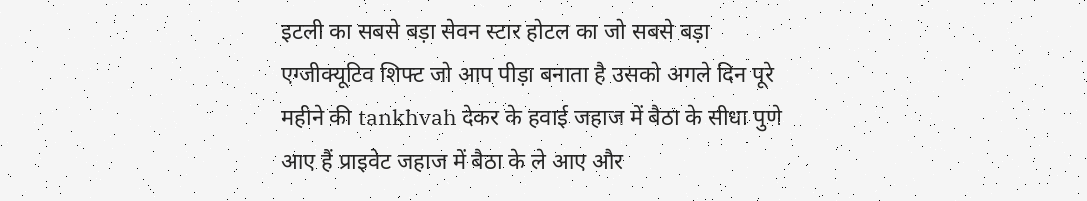इटली का सबसे बड़ा सेवन स्टार होटल का जो सबसे बड़ा एग्जीक्यूटिव शिफ्ट जो आप पीड़ा बनाता है उसको अगले दिन पूरे महीने की tankhvah देकर के हवाई जहाज में बैठा के सीधा पुणे आए हैं प्राइवेट जहाज में बैठा के ले आए और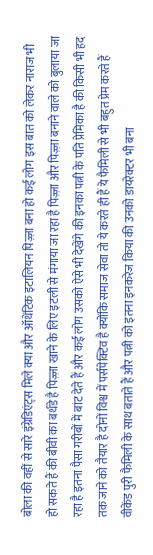बोला की वहीं से सारे इंग्रेडिएंट्स मिले क्या और ऑथेंटिक इटालियन पिज़्ज़ा बना हो कई लोग इस बात को लेकर नाराज भी हो सकते हैं की बीवी का बर्थडे है पिज़्ज़ा खाने के लिए इटली से मंगाया जा रहा है पिज़्ज़ा और पिज़्ज़ा बनाने वाले को बुलाया जा रहा है इतना पैसा गरीबों में बांट देते हैं और कई लोग उसको ऐसे भी देखेंगे की इनका पत्नी के पति प्रेमिका है की किसी भी हद तक जाने को तैयार है दोनों विश्व में पर्सपेक्टिव है क्योंकि समाज सेवा तो ये करते ही हैं ये फैमिली से भी बहुत प्रेम करते हैं वीकेंड पुरी फैमिली के साथ बताते हैं और पत्नी को इतना इनकरेज किया की उनको डायरेक्टर भी बना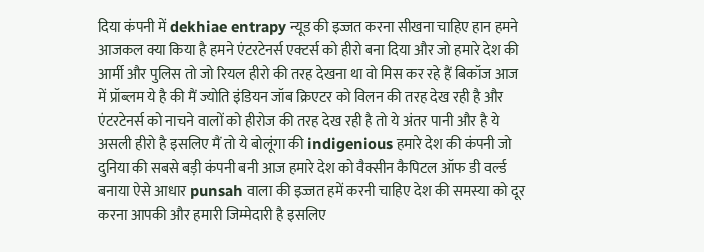दिया कंपनी में dekhiae entrapy न्यूड की इज्जत करना सीखना चाहिए हान हमने आजकल क्या किया है हमने एंटरटेनर्स एक्टर्स को हीरो बना दिया और जो हमारे देश की आर्मी और पुलिस तो जो रियल हीरो की तरह देखना था वो मिस कर रहे हैं बिकॉज आज में प्रॉब्लम ये है की मैं ज्योति इंडियन जॉब क्रिएटर को विलन की तरह देख रही है और एंटरटेनर्स को नाचने वालों को हीरोज की तरह देख रही है तो ये अंतर पानी और है ये असली हीरो है इसलिए मैं तो ये बोलूंगा की indigenious हमारे देश की कंपनी जो दुनिया की सबसे बड़ी कंपनी बनी आज हमारे देश को वैक्सीन कैपिटल ऑफ डी वर्ल्ड बनाया ऐसे आधार punsah वाला की इज्जत हमें करनी चाहिए देश की समस्या को दूर करना आपकी और हमारी जिम्मेदारी है इसलिए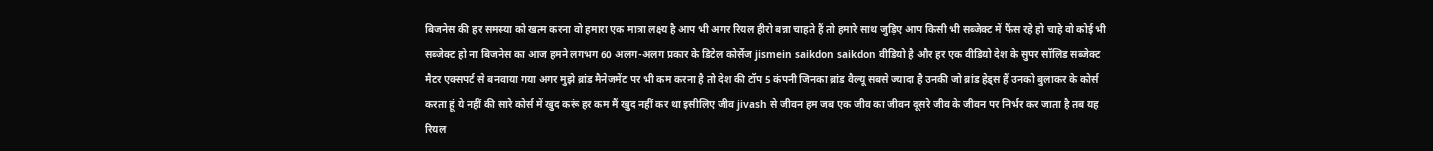बिजनेस की हर समस्या को खत्म करना वो हमारा एक मात्रा लक्ष्य है आप भी अगर रियल हीरो बन्ना चाहते हैं तो हमारे साथ जुड़िए आप किसी भी सब्जेक्ट में फैंस रहे हो चाहे वो कोई भी सब्जेक्ट हो ना बिजनेस का आज हमने लगभग 60 अलग-अलग प्रकार के डिटेल कोर्सेज jismein saikdon saikdon वीडियो है और हर एक वीडियो देश के सुपर सॉलिड सब्जेक्ट मैटर एक्सपर्ट से बनवाया गया अगर मुझे ब्रांड मैनेजमेंट पर भी कम करना है तो देश की टॉप 5 कंपनी जिनका ब्रांड वैल्यू सबसे ज्यादा है उनकी जो ब्रांड हेड्स हैं उनको बुलाकर के कोर्स करता हूं ये नहीं की सारे कोर्स में खुद करूं हर कम मैं खुद नहीं कर था इसीलिए जीव jivash से जीवन हम जब एक जीव का जीवन दूसरे जीव के जीवन पर निर्भर कर जाता है तब यह रियल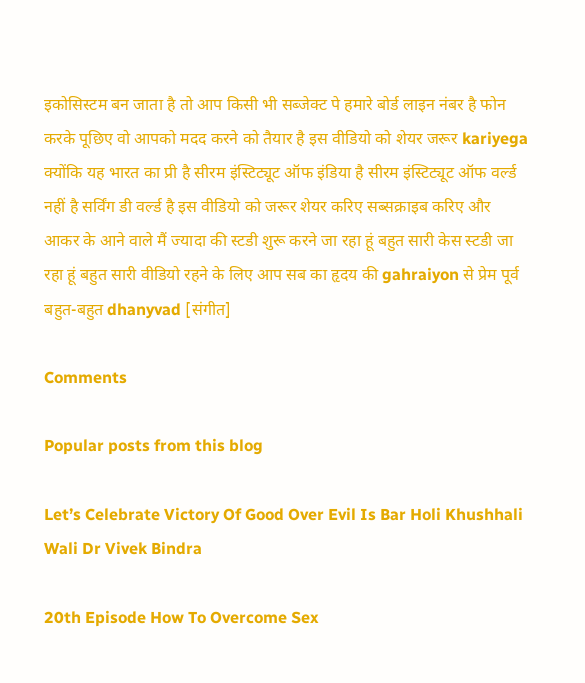इकोसिस्टम बन जाता है तो आप किसी भी सब्जेक्ट पे हमारे बोर्ड लाइन नंबर है फोन करके पूछिए वो आपको मदद करने को तैयार है इस वीडियो को शेयर जरूर kariyega क्योंकि यह भारत का प्री है सीरम इंस्टिट्यूट ऑफ इंडिया है सीरम इंस्टिट्यूट ऑफ वर्ल्ड नहीं है सर्विंग डी वर्ल्ड है इस वीडियो को जरूर शेयर करिए सब्सक्राइब करिए और आकर के आने वाले मैं ज्यादा की स्टडी शुरू करने जा रहा हूं बहुत सारी केस स्टडी जा रहा हूं बहुत सारी वीडियो रहने के लिए आप सब का हृदय की gahraiyon से प्रेम पूर्व बहुत-बहुत dhanyvad [संगीत]

Comments

Popular posts from this blog

Let’s Celebrate Victory Of Good Over Evil Is Bar Holi Khushhali Wali Dr Vivek Bindra

20th Episode How To Overcome Sex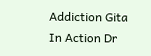Addiction Gita In Action Dr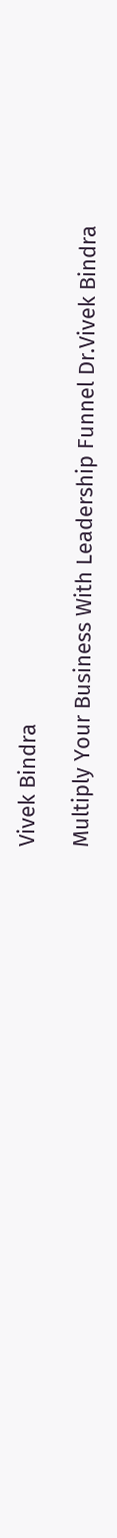Vivek Bindra

Multiply Your Business With Leadership Funnel Dr.Vivek Bindra